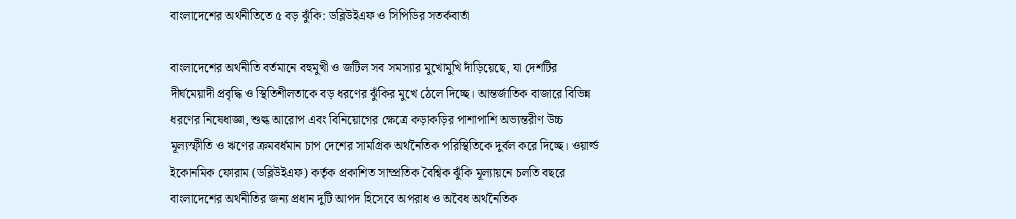বাংলাদেশের অর্থনীতিতে ৫ বড় ঝুঁকি: ডব্লিউইএফ ও সিপিডির সতর্কবার্তা

বাংলাদেশের অর্থনীতি বর্তমানে বহুমুখী ও জটিল সব সমস্যার মুখোমুখি দাঁড়িয়েছে, যা দেশটির দীর্ঘমেয়াদী প্রবৃদ্ধি ও স্থিতিশীলতাকে বড় ধরণের ঝুঁকির মুখে ঠেলে দিচ্ছে। আন্তর্জাতিক বাজারে বিভিন্ন ধরণের নিষেধাজ্ঞা, শুল্ক আরোপ এবং বিনিয়োগের ক্ষেত্রে কড়াকড়ির পাশাপাশি অভ্যন্তরীণ উচ্চ মূল্যস্ফীতি ও ঋণের ক্রমবর্ধমান চাপ দেশের সামগ্রিক অর্থনৈতিক পরিস্থিতিকে দুর্বল করে দিচ্ছে। ওয়ার্ল্ড ইকোনমিক ফোরাম (ডব্লিউইএফ) কর্তৃক প্রকাশিত সাম্প্রতিক বৈশ্বিক ঝুঁকি মূল্যায়নে চলতি বছরে বাংলাদেশের অর্থনীতির জন্য প্রধান দুটি আপদ হিসেবে অপরাধ ও অবৈধ অর্থনৈতিক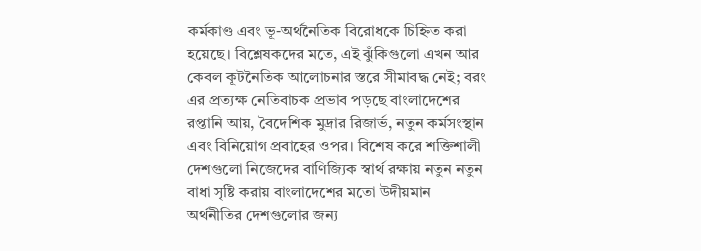কর্মকাণ্ড এবং ভূ-অর্থনৈতিক বিরোধকে চিহ্নিত করা হয়েছে। বিশ্লেষকদের মতে, এই ঝুঁকিগুলো এখন আর কেবল কূটনৈতিক আলোচনার স্তরে সীমাবদ্ধ নেই; বরং এর প্রত্যক্ষ নেতিবাচক প্রভাব পড়ছে বাংলাদেশের রপ্তানি আয়, বৈদেশিক মুদ্রার রিজার্ভ, নতুন কর্মসংস্থান এবং বিনিয়োগ প্রবাহের ওপর। বিশেষ করে শক্তিশালী দেশগুলো নিজেদের বাণিজ্যিক স্বার্থ রক্ষায় নতুন নতুন বাধা সৃষ্টি করায় বাংলাদেশের মতো উদীয়মান অর্থনীতির দেশগুলোর জন্য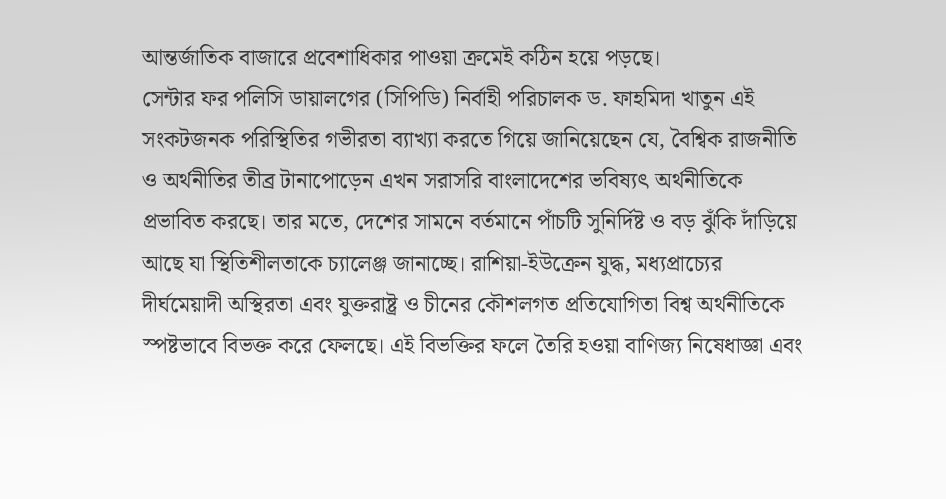আন্তর্জাতিক বাজারে প্রবেশাধিকার পাওয়া ক্রমেই কঠিন হয়ে পড়ছে।
সেন্টার ফর পলিসি ডায়ালগের (সিপিডি) নির্বাহী পরিচালক ড. ফাহমিদা খাতুন এই সংকটজনক পরিস্থিতির গভীরতা ব্যাখ্যা করতে গিয়ে জানিয়েছেন যে, বৈশ্বিক রাজনীতি ও অর্থনীতির তীব্র টানাপোড়েন এখন সরাসরি বাংলাদেশের ভবিষ্যৎ অর্থনীতিকে প্রভাবিত করছে। তার মতে, দেশের সামনে বর্তমানে পাঁচটি সুনির্দিষ্ট ও বড় ঝুঁকি দাঁড়িয়ে আছে যা স্থিতিশীলতাকে চ্যালেঞ্জ জানাচ্ছে। রাশিয়া-ইউক্রেন যুদ্ধ, মধ্যপ্রাচ্যের দীর্ঘমেয়াদী অস্থিরতা এবং যুক্তরাষ্ট্র ও চীনের কৌশলগত প্রতিযোগিতা বিশ্ব অর্থনীতিকে স্পষ্টভাবে বিভক্ত করে ফেলছে। এই বিভক্তির ফলে তৈরি হওয়া বাণিজ্য নিষেধাজ্ঞা এবং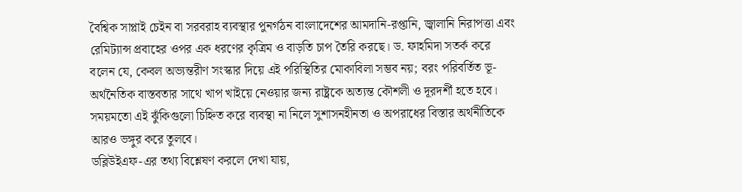বৈশ্বিক সাপ্লাই চেইন বা সরবরাহ ব্যবস্থার পুনর্গঠন বাংলাদেশের আমদানি-রপ্তানি, জ্বালানি নিরাপত্তা এবং রেমিট্যান্স প্রবাহের ওপর এক ধরণের কৃত্রিম ও বাড়তি চাপ তৈরি করছে। ড. ফাহমিদা সতর্ক করে বলেন যে, কেবল অভ্যন্তরীণ সংস্কার দিয়ে এই পরিস্থিতির মোকাবিলা সম্ভব নয়; বরং পরিবর্তিত ভূ-অর্থনৈতিক বাস্তবতার সাথে খাপ খাইয়ে নেওয়ার জন্য রাষ্ট্রকে অত্যন্ত কৌশলী ও দূরদর্শী হতে হবে। সময়মতো এই ঝুঁকিগুলো চিহ্নিত করে ব্যবস্থা না নিলে সুশাসনহীনতা ও অপরাধের বিস্তার অর্থনীতিকে আরও ভঙ্গুর করে তুলবে।
ডব্লিউইএফ-এর তথ্য বিশ্লেষণ করলে দেখা যায়,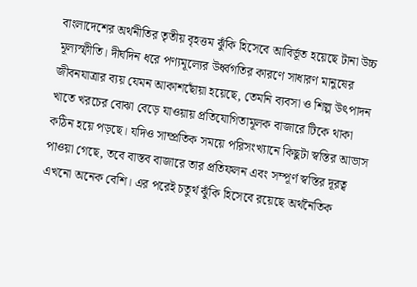বাংলাদেশের অর্থনীতির তৃতীয় বৃহত্তম ঝুঁকি হিসেবে আবির্ভূত হয়েছে টানা উচ্চ মূল্যস্ফীতি। দীর্ঘদিন ধরে পণ্যমূল্যের উর্ধ্বগতির কারণে সাধারণ মানুষের জীবনযাত্রার ব্যয় যেমন আকাশছোঁয়া হয়েছে, তেমনি ব্যবসা ও শিল্প উৎপাদন খাতে খরচের বোঝা বেড়ে যাওয়ায় প্রতিযোগিতামূলক বাজারে টিকে থাকা কঠিন হয়ে পড়ছে। যদিও সাম্প্রতিক সময়ে পরিসংখ্যানে কিছুটা স্বস্তির আভাস পাওয়া গেছে, তবে বাস্তব বাজারে তার প্রতিফলন এবং সম্পূর্ণ স্বস্তির দূরত্ব এখনো অনেক বেশি। এর পরেই চতুর্থ ঝুঁকি হিসেবে রয়েছে অর্থনৈতিক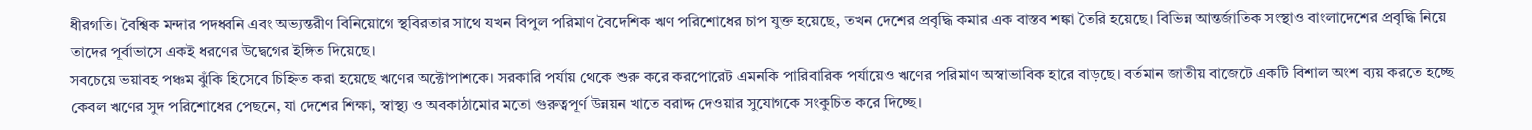ধীরগতি। বৈশ্বিক মন্দার পদধ্বনি এবং অভ্যন্তরীণ বিনিয়োগে স্থবিরতার সাথে যখন বিপুল পরিমাণ বৈদেশিক ঋণ পরিশোধের চাপ যুক্ত হয়েছে, তখন দেশের প্রবৃদ্ধি কমার এক বাস্তব শঙ্কা তৈরি হয়েছে। বিভিন্ন আন্তর্জাতিক সংস্থাও বাংলাদেশের প্রবৃদ্ধি নিয়ে তাদের পূর্বাভাসে একই ধরণের উদ্বেগের ইঙ্গিত দিয়েছে।
সবচেয়ে ভয়াবহ পঞ্চম ঝুঁকি হিসেবে চিহ্নিত করা হয়েছে ঋণের অক্টোপাশকে। সরকারি পর্যায় থেকে শুরু করে করপোরেট এমনকি পারিবারিক পর্যায়েও ঋণের পরিমাণ অস্বাভাবিক হারে বাড়ছে। বর্তমান জাতীয় বাজেটে একটি বিশাল অংশ ব্যয় করতে হচ্ছে কেবল ঋণের সুদ পরিশোধের পেছনে, যা দেশের শিক্ষা, স্বাস্থ্য ও অবকাঠামোর মতো গুরুত্বপূর্ণ উন্নয়ন খাতে বরাদ্দ দেওয়ার সুযোগকে সংকুচিত করে দিচ্ছে।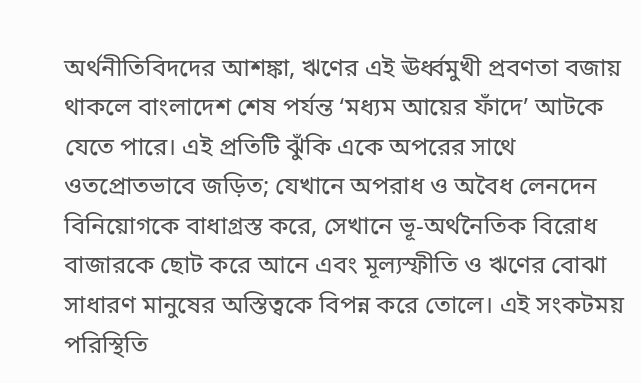অর্থনীতিবিদদের আশঙ্কা, ঋণের এই ঊর্ধ্বমুখী প্রবণতা বজায় থাকলে বাংলাদেশ শেষ পর্যন্ত ‘মধ্যম আয়ের ফাঁদে’ আটকে যেতে পারে। এই প্রতিটি ঝুঁকি একে অপরের সাথে ওতপ্রোতভাবে জড়িত; যেখানে অপরাধ ও অবৈধ লেনদেন বিনিয়োগকে বাধাগ্রস্ত করে, সেখানে ভূ-অর্থনৈতিক বিরোধ বাজারকে ছোট করে আনে এবং মূল্যস্ফীতি ও ঋণের বোঝা সাধারণ মানুষের অস্তিত্বকে বিপন্ন করে তোলে। এই সংকটময় পরিস্থিতি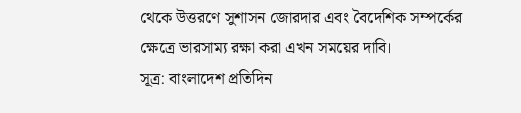থেকে উত্তরণে সুশাসন জোরদার এবং বৈদেশিক সম্পর্কের ক্ষেত্রে ভারসাম্য রক্ষা করা এখন সময়ের দাবি।
সূত্র: বাংলাদেশ প্রতিদিন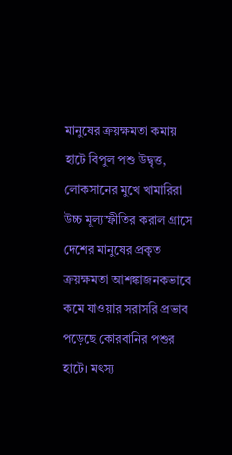মানুষের ক্রয়ক্ষমতা কমায় হাটে বিপুল পশু উদ্বৃত্ত, লোকসানের মুখে খামারিরা
উচ্চ মূল্যস্ফীতির করাল গ্রাসে দেশের মানুষের প্রকৃত ক্রয়ক্ষমতা আশঙ্কাজনকভাবে কমে যাওয়ার সরাসরি প্রভাব পড়েছে কোরবানির পশুর হাটে। মৎস্য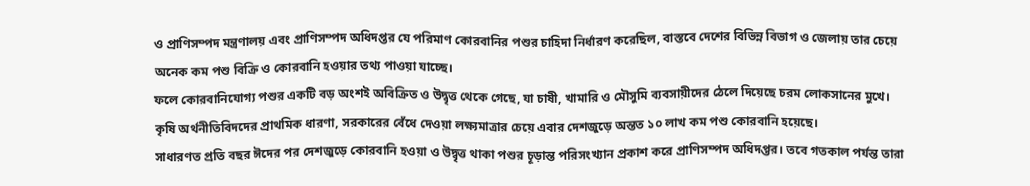ও প্রাণিসম্পদ মন্ত্রণালয় এবং প্রাণিসম্পদ অধিদপ্তর যে পরিমাণ কোরবানির পশুর চাহিদা নির্ধারণ করেছিল, বাস্তবে দেশের বিভিন্ন বিভাগ ও জেলায় তার চেয়ে অনেক কম পশু বিক্রি ও কোরবানি হওয়ার তথ্য পাওয়া যাচ্ছে।
ফলে কোরবানিযোগ্য পশুর একটি বড় অংশই অবিক্রিত ও উদ্বৃত্ত থেকে গেছে, যা চাষী, খামারি ও মৌসুমি ব্যবসায়ীদের ঠেলে দিয়েছে চরম লোকসানের মুখে। কৃষি অর্থনীতিবিদদের প্রাথমিক ধারণা, সরকারের বেঁধে দেওয়া লক্ষ্যমাত্রার চেয়ে এবার দেশজুড়ে অন্তত ১০ লাখ কম পশু কোরবানি হয়েছে।
সাধারণত প্রতি বছর ঈদের পর দেশজুড়ে কোরবানি হওয়া ও উদ্বৃত্ত থাকা পশুর চূড়ান্ত পরিসংখ্যান প্রকাশ করে প্রাণিসম্পদ অধিদপ্তর। তবে গতকাল পর্যন্ত তারা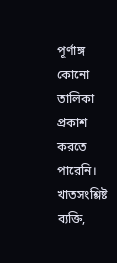পূর্ণাঙ্গ কোনো তালিকা প্রকাশ করতে পারেনি। খাতসংশ্লিষ্ট ব্যক্তি,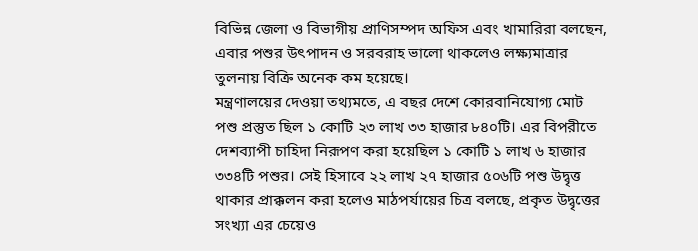বিভিন্ন জেলা ও বিভাগীয় প্রাণিসম্পদ অফিস এবং খামারিরা বলছেন, এবার পশুর উৎপাদন ও সরবরাহ ভালো থাকলেও লক্ষ্যমাত্রার তুলনায় বিক্রি অনেক কম হয়েছে।
মন্ত্রণালয়ের দেওয়া তথ্যমতে, এ বছর দেশে কোরবানিযোগ্য মোট পশু প্রস্তুত ছিল ১ কোটি ২৩ লাখ ৩৩ হাজার ৮৪০টি। এর বিপরীতে দেশব্যাপী চাহিদা নিরূপণ করা হয়েছিল ১ কোটি ১ লাখ ৬ হাজার ৩৩৪টি পশুর। সেই হিসাবে ২২ লাখ ২৭ হাজার ৫০৬টি পশু উদ্বৃত্ত থাকার প্রাক্কলন করা হলেও মাঠপর্যায়ের চিত্র বলছে, প্রকৃত উদ্বৃত্তের সংখ্যা এর চেয়েও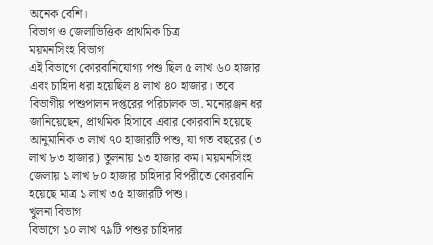অনেক বেশি।
বিভাগ ও জেলাভিত্তিক প্রাথমিক চিত্র
ময়মনসিংহ বিভাগ
এই বিভাগে কোরবানিযোগ্য পশু ছিল ৫ লাখ ৬০ হাজার এবং চাহিদা ধরা হয়েছিল ৪ লাখ ৪০ হাজার। তবে বিভাগীয় পশুপালন দপ্তরের পরিচালক ডা. মনোরঞ্জন ধর জানিয়েছেন, প্রাথমিক হিসাবে এবার কোরবানি হয়েছে আনুমানিক ৩ লাখ ৭০ হাজারটি পশু, যা গত বছরের (৩ লাখ ৮৩ হাজার) তুলনায় ১৩ হাজার কম। ময়মনসিংহ জেলায় ১ লাখ ৮০ হাজার চাহিদার বিপরীতে কোরবানি হয়েছে মাত্র ১ লাখ ৩৫ হাজারটি পশু।
খুলনা বিভাগ
বিভাগে ১০ লাখ ৭৯টি পশুর চাহিদার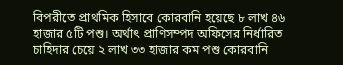বিপরীতে প্রাথমিক হিসাবে কোরবানি হয়েছে ৮ লাখ ৪৬ হাজার ৫টি পশু। অর্থাৎ প্রাণিসম্পদ অফিসের নির্ধারিত চাহিদার চেয়ে ২ লাখ ৩৩ হাজার কম পশু কোরবানি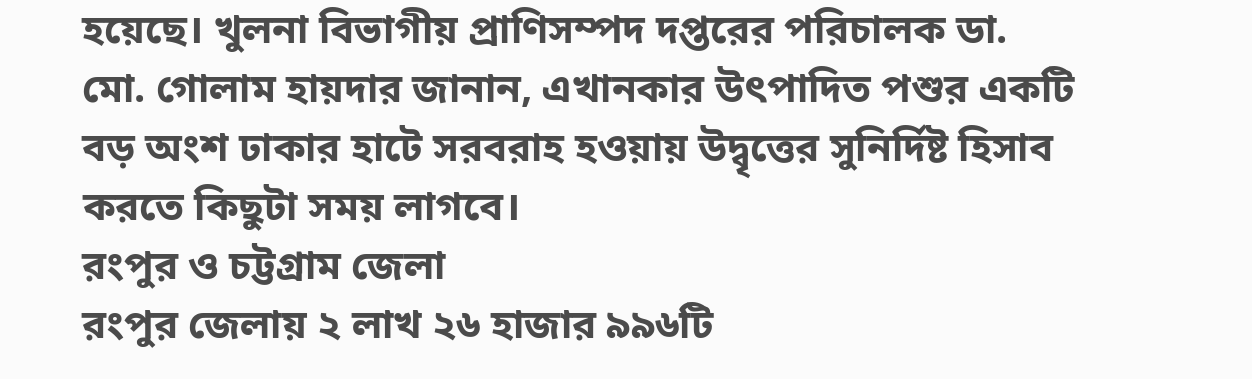হয়েছে। খুলনা বিভাগীয় প্রাণিসম্পদ দপ্তরের পরিচালক ডা. মো. গোলাম হায়দার জানান, এখানকার উৎপাদিত পশুর একটি বড় অংশ ঢাকার হাটে সরবরাহ হওয়ায় উদ্বৃত্তের সুনির্দিষ্ট হিসাব করতে কিছুটা সময় লাগবে।
রংপুর ও চট্টগ্রাম জেলা
রংপুর জেলায় ২ লাখ ২৬ হাজার ৯৯৬টি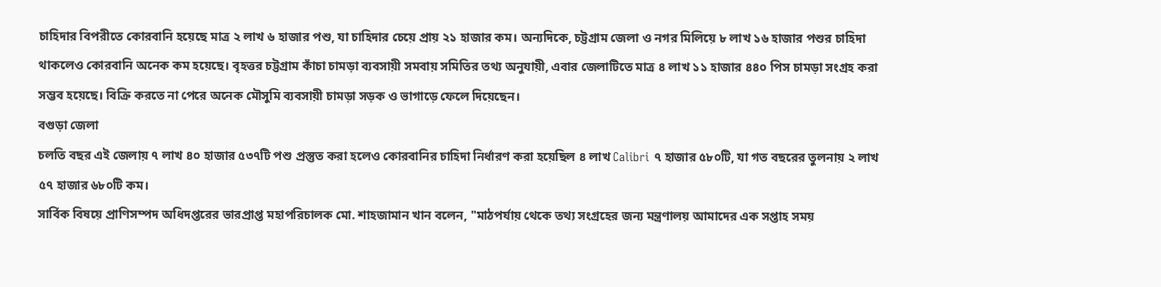চাহিদার বিপরীতে কোরবানি হয়েছে মাত্র ২ লাখ ৬ হাজার পশু, যা চাহিদার চেয়ে প্রায় ২১ হাজার কম। অন্যদিকে, চট্টগ্রাম জেলা ও নগর মিলিয়ে ৮ লাখ ১৬ হাজার পশুর চাহিদা থাকলেও কোরবানি অনেক কম হয়েছে। বৃহত্তর চট্টগ্রাম কাঁচা চামড়া ব্যবসায়ী সমবায় সমিতির তথ্য অনুযায়ী, এবার জেলাটিতে মাত্র ৪ লাখ ১১ হাজার ৪৪০ পিস চামড়া সংগ্রহ করা সম্ভব হয়েছে। বিক্রি করতে না পেরে অনেক মৌসুমি ব্যবসায়ী চামড়া সড়ক ও ভাগাড়ে ফেলে দিয়েছেন।
বগুড়া জেলা
চলতি বছর এই জেলায় ৭ লাখ ৪০ হাজার ৫৩৭টি পশু প্রস্তুত করা হলেও কোরবানির চাহিদা নির্ধারণ করা হয়েছিল ৪ লাখ Calibri ৭ হাজার ৫৮০টি, যা গত বছরের তুলনায় ২ লাখ ৫৭ হাজার ৬৮০টি কম।
সার্বিক বিষয়ে প্রাণিসম্পদ অধিদপ্তরের ভারপ্রাপ্ত মহাপরিচালক মো. শাহজামান খান বলেন, "মাঠপর্যায় থেকে তথ্য সংগ্রহের জন্য মন্ত্রণালয় আমাদের এক সপ্তাহ সময়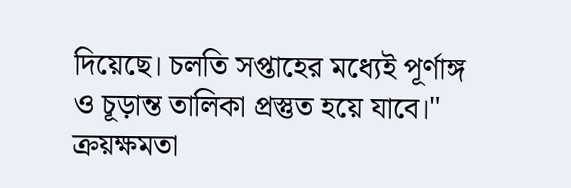দিয়েছে। চলতি সপ্তাহের মধ্যেই পূর্ণাঙ্গ ও চূড়ান্ত তালিকা প্রস্তুত হয়ে যাবে।"
ক্রয়ক্ষমতা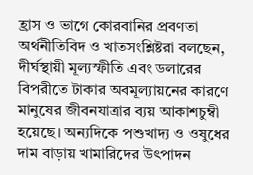হ্রাস ও ভাগে কোরবানির প্রবণতা
অর্থনীতিবিদ ও খাতসংশ্লিষ্টরা বলছেন, দীর্ঘস্থায়ী মূল্যস্ফীতি এবং ডলারের বিপরীতে টাকার অবমূল্যায়নের কারণে মানুষের জীবনযাত্রার ব্যয় আকাশচুম্বী হয়েছে। অন্যদিকে পশুখাদ্য ও ওষুধের দাম বাড়ায় খামারিদের উৎপাদন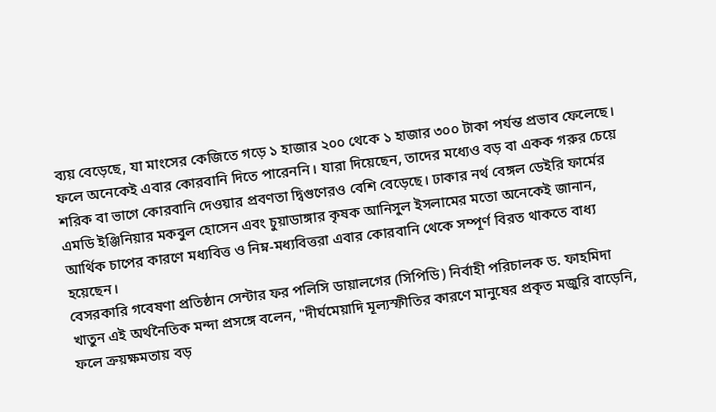ব্যয় বেড়েছে, যা মাংসের কেজিতে গড়ে ১ হাজার ২০০ থেকে ১ হাজার ৩০০ টাকা পর্যন্ত প্রভাব ফেলেছে।
ফলে অনেকেই এবার কোরবানি দিতে পারেননি। যারা দিয়েছেন, তাদের মধ্যেও বড় বা একক গরুর চেয়ে শরিক বা ভাগে কোরবানি দেওয়ার প্রবণতা দ্বিগুণেরও বেশি বেড়েছে। ঢাকার নর্থ বেঙ্গল ডেইরি ফার্মের এমডি ইঞ্জিনিয়ার মকবুল হোসেন এবং চুয়াডাঙ্গার কৃষক আনিসুল ইসলামের মতো অনেকেই জানান, আর্থিক চাপের কারণে মধ্যবিত্ত ও নিম্ন-মধ্যবিত্তরা এবার কোরবানি থেকে সম্পূর্ণ বিরত থাকতে বাধ্য হয়েছেন।
বেসরকারি গবেষণা প্রতিষ্ঠান সেন্টার ফর পলিসি ডায়ালগের (সিপিডি) নির্বাহী পরিচালক ড. ফাহমিদা খাতুন এই অর্থনৈতিক মন্দা প্রসঙ্গে বলেন, "দীর্ঘমেয়াদি মূল্যস্ফীতির কারণে মানুষের প্রকৃত মজুরি বাড়েনি, ফলে ক্রয়ক্ষমতায় বড়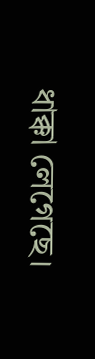ধাক্কা লেগেছে।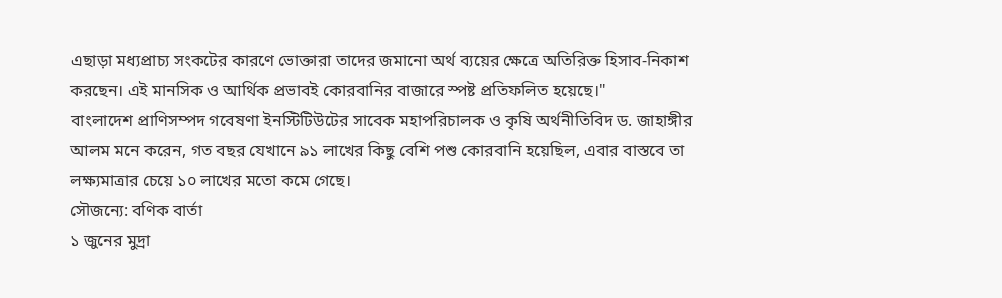এছাড়া মধ্যপ্রাচ্য সংকটের কারণে ভোক্তারা তাদের জমানো অর্থ ব্যয়ের ক্ষেত্রে অতিরিক্ত হিসাব-নিকাশ করছেন। এই মানসিক ও আর্থিক প্রভাবই কোরবানির বাজারে স্পষ্ট প্রতিফলিত হয়েছে।"
বাংলাদেশ প্রাণিসম্পদ গবেষণা ইনস্টিটিউটের সাবেক মহাপরিচালক ও কৃষি অর্থনীতিবিদ ড. জাহাঙ্গীর আলম মনে করেন, গত বছর যেখানে ৯১ লাখের কিছু বেশি পশু কোরবানি হয়েছিল, এবার বাস্তবে তা লক্ষ্যমাত্রার চেয়ে ১০ লাখের মতো কমে গেছে।
সৌজন্যে: বণিক বার্তা
১ জুনের মুদ্রা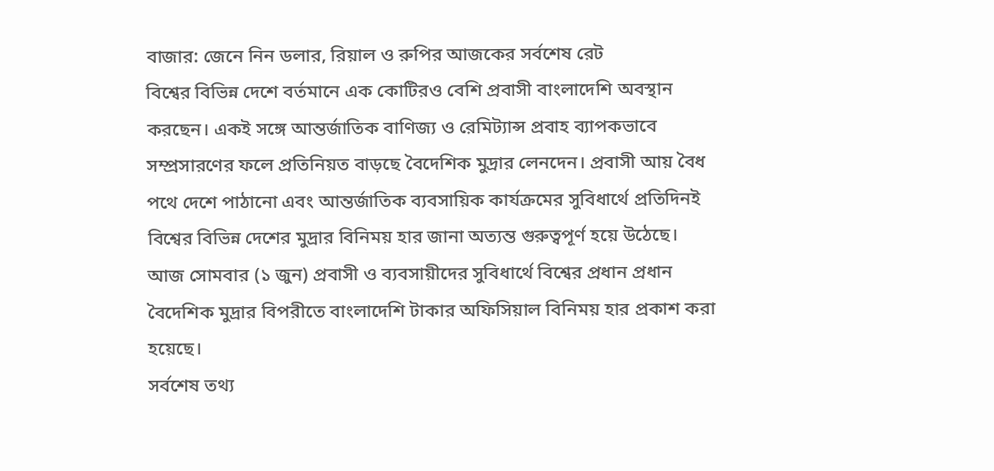বাজার: জেনে নিন ডলার, রিয়াল ও রুপির আজকের সর্বশেষ রেট
বিশ্বের বিভিন্ন দেশে বর্তমানে এক কোটিরও বেশি প্রবাসী বাংলাদেশি অবস্থান করছেন। একই সঙ্গে আন্তর্জাতিক বাণিজ্য ও রেমিট্যান্স প্রবাহ ব্যাপকভাবে সম্প্রসারণের ফলে প্রতিনিয়ত বাড়ছে বৈদেশিক মুদ্রার লেনদেন। প্রবাসী আয় বৈধ পথে দেশে পাঠানো এবং আন্তর্জাতিক ব্যবসায়িক কার্যক্রমের সুবিধার্থে প্রতিদিনই বিশ্বের বিভিন্ন দেশের মুদ্রার বিনিময় হার জানা অত্যন্ত গুরুত্বপূর্ণ হয়ে উঠেছে।
আজ সোমবার (১ জুন) প্রবাসী ও ব্যবসায়ীদের সুবিধার্থে বিশ্বের প্রধান প্রধান বৈদেশিক মুদ্রার বিপরীতে বাংলাদেশি টাকার অফিসিয়াল বিনিময় হার প্রকাশ করা হয়েছে।
সর্বশেষ তথ্য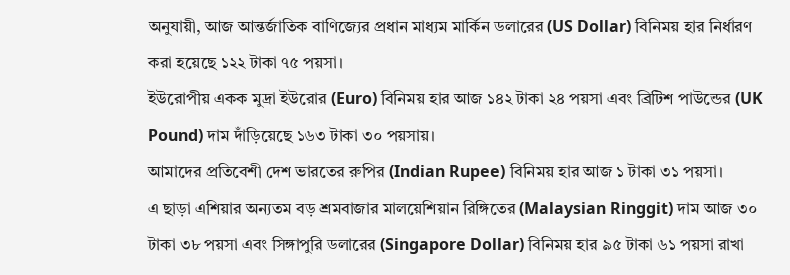অনুযায়ী, আজ আন্তর্জাতিক বাণিজ্যের প্রধান মাধ্যম মার্কিন ডলারের (US Dollar) বিনিময় হার নির্ধারণ করা হয়েছে ১২২ টাকা ৭৫ পয়সা।
ইউরোপীয় একক মুদ্রা ইউরোর (Euro) বিনিময় হার আজ ১৪২ টাকা ২৪ পয়সা এবং ব্রিটিশ পাউন্ডের (UK Pound) দাম দাঁড়িয়েছে ১৬৩ টাকা ৩০ পয়সায়।
আমাদের প্রতিবেশী দেশ ভারতের রুপির (Indian Rupee) বিনিময় হার আজ ১ টাকা ৩১ পয়সা।
এ ছাড়া এশিয়ার অন্যতম বড় শ্রমবাজার মালয়েশিয়ান রিঙ্গিতের (Malaysian Ringgit) দাম আজ ৩০ টাকা ৩৮ পয়সা এবং সিঙ্গাপুরি ডলারের (Singapore Dollar) বিনিময় হার ৯৫ টাকা ৬১ পয়সা রাখা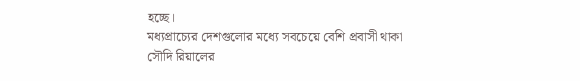হচ্ছে।
মধ্যপ্রাচ্যের দেশগুলোর মধ্যে সবচেয়ে বেশি প্রবাসী থাকা সৌদি রিয়ালের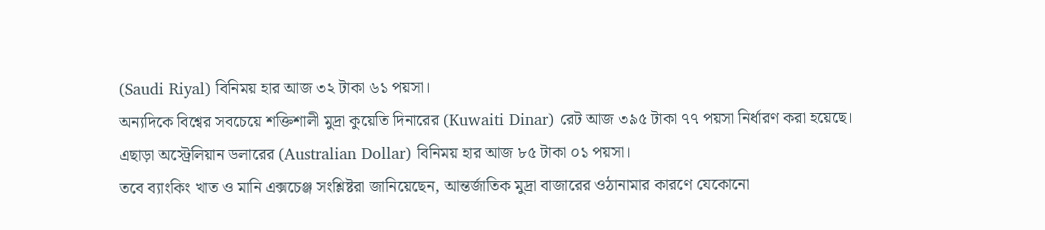(Saudi Riyal) বিনিময় হার আজ ৩২ টাকা ৬১ পয়সা।
অন্যদিকে বিশ্বের সবচেয়ে শক্তিশালী মুদ্রা কুয়েতি দিনারের (Kuwaiti Dinar) রেট আজ ৩৯৫ টাকা ৭৭ পয়সা নির্ধারণ করা হয়েছে।
এছাড়া অস্ট্রেলিয়ান ডলারের (Australian Dollar) বিনিময় হার আজ ৮৫ টাকা ০১ পয়সা।
তবে ব্যাংকিং খাত ও মানি এক্সচেঞ্জ সংশ্লিষ্টরা জানিয়েছেন, আন্তর্জাতিক মুদ্রা বাজারের ওঠানামার কারণে যেকোনো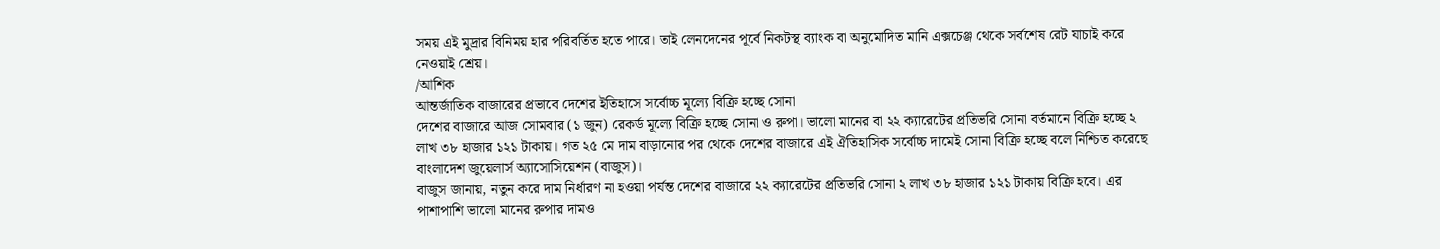সময় এই মুদ্রার বিনিময় হার পরিবর্তিত হতে পারে। তাই লেনদেনের পূর্বে নিকটস্থ ব্যাংক বা অনুমোদিত মানি এক্সচেঞ্জ থেকে সর্বশেষ রেট যাচাই করে নেওয়াই শ্রেয়।
/আশিক
আন্তর্জাতিক বাজারের প্রভাবে দেশের ইতিহাসে সর্বোচ্চ মূল্যে বিক্রি হচ্ছে সোনা
দেশের বাজারে আজ সোমবার (১ জুন) রেকর্ড মূল্যে বিক্রি হচ্ছে সোনা ও রুপা। ভালো মানের বা ২২ ক্যারেটের প্রতিভরি সোনা বর্তমানে বিক্রি হচ্ছে ২ লাখ ৩৮ হাজার ১২১ টাকায়। গত ২৫ মে দাম বাড়ানোর পর থেকে দেশের বাজারে এই ঐতিহাসিক সর্বোচ্চ দামেই সোনা বিক্রি হচ্ছে বলে নিশ্চিত করেছে বাংলাদেশ জুয়েলার্স অ্যাসোসিয়েশন (বাজুস)।
বাজুস জানায়, নতুন করে দাম নির্ধারণ না হওয়া পর্যন্ত দেশের বাজারে ২২ ক্যারেটের প্রতিভরি সোনা ২ লাখ ৩৮ হাজার ১২১ টাকায় বিক্রি হবে। এর পাশাপাশি ভালো মানের রুপার দামও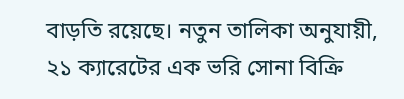বাড়তি রয়েছে। নতুন তালিকা অনুযায়ী, ২১ ক্যারেটের এক ভরি সোনা বিক্রি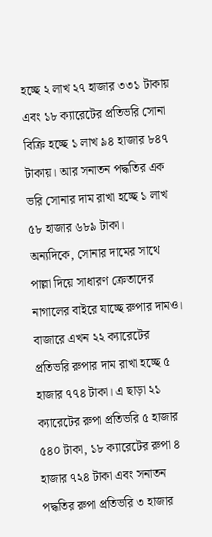হচ্ছে ২ লাখ ২৭ হাজার ৩৩১ টাকায় এবং ১৮ ক্যারেটের প্রতিভরি সোনা বিক্রি হচ্ছে ১ লাখ ৯৪ হাজার ৮৪৭ টাকায়। আর সনাতন পদ্ধতির এক ভরি সোনার দাম রাখা হচ্ছে ১ লাখ ৫৮ হাজার ৬৮৯ টাকা।
অন্যদিকে, সোনার দামের সাথে পাল্লা দিয়ে সাধারণ ক্রেতাদের নাগালের বাইরে যাচ্ছে রুপার দামও। বাজারে এখন ২২ ক্যারেটের প্রতিভরি রুপার দাম রাখা হচ্ছে ৫ হাজার ৭৭৪ টাকা। এ ছাড়া ২১ ক্যারেটের রুপা প্রতিভরি ৫ হাজার ৫৪০ টাকা, ১৮ ক্যারেটের রুপা ৪ হাজার ৭২৪ টাকা এবং সনাতন পদ্ধতির রুপা প্রতিভরি ৩ হাজার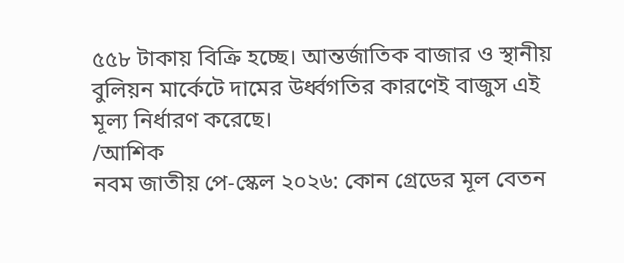৫৫৮ টাকায় বিক্রি হচ্ছে। আন্তর্জাতিক বাজার ও স্থানীয় বুলিয়ন মার্কেটে দামের উর্ধ্বগতির কারণেই বাজুস এই মূল্য নির্ধারণ করেছে।
/আশিক
নবম জাতীয় পে-স্কেল ২০২৬: কোন গ্রেডের মূল বেতন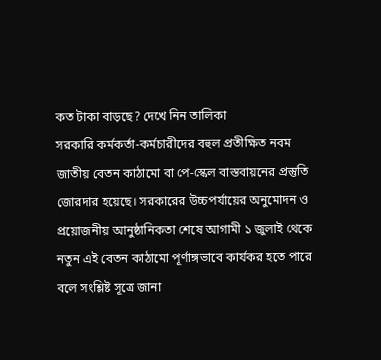কত টাকা বাড়ছে? দেখে নিন তালিকা
সরকারি কর্মকর্তা-কর্মচারীদের বহুল প্রতীক্ষিত নবম জাতীয় বেতন কাঠামো বা পে-স্কেল বাস্তবায়নের প্রস্তুতি জোরদার হয়েছে। সরকারের উচ্চপর্যায়ের অনুমোদন ও প্রয়োজনীয় আনুষ্ঠানিকতা শেষে আগামী ১ জুলাই থেকে নতুন এই বেতন কাঠামো পূর্ণাঙ্গভাবে কার্যকর হতে পারে বলে সংশ্লিষ্ট সূত্রে জানা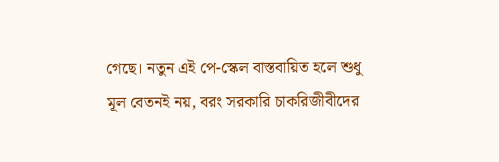গেছে। নতুন এই পে-স্কেল বাস্তবায়িত হলে শুধু মূল বেতনই নয়, বরং সরকারি চাকরিজীবীদের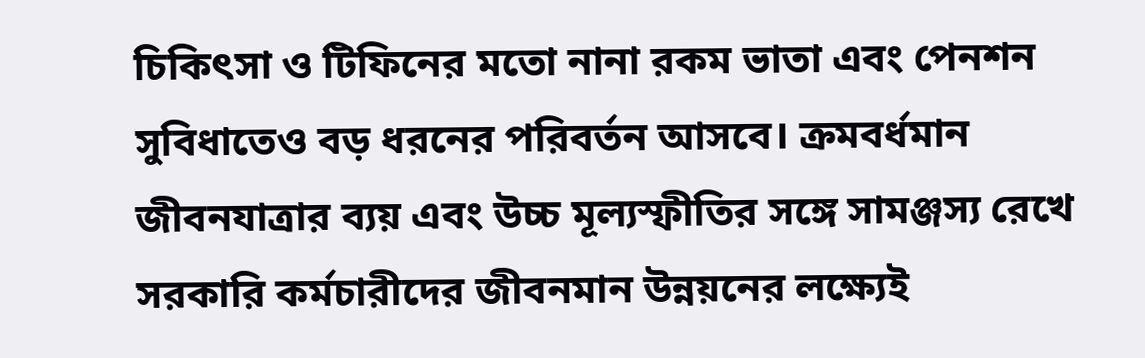চিকিৎসা ও টিফিনের মতো নানা রকম ভাতা এবং পেনশন সুবিধাতেও বড় ধরনের পরিবর্তন আসবে। ক্রমবর্ধমান জীবনযাত্রার ব্যয় এবং উচ্চ মূল্যস্ফীতির সঙ্গে সামঞ্জস্য রেখে সরকারি কর্মচারীদের জীবনমান উন্নয়নের লক্ষ্যেই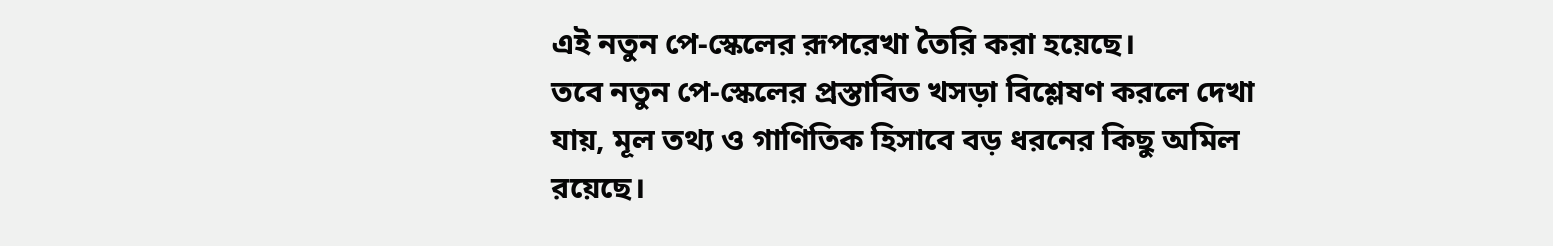এই নতুন পে-স্কেলের রূপরেখা তৈরি করা হয়েছে।
তবে নতুন পে-স্কেলের প্রস্তাবিত খসড়া বিশ্লেষণ করলে দেখা যায়, মূল তথ্য ও গাণিতিক হিসাবে বড় ধরনের কিছু অমিল রয়েছে।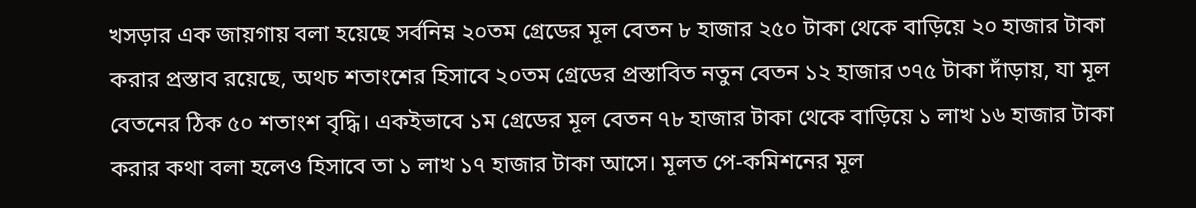খসড়ার এক জায়গায় বলা হয়েছে সর্বনিম্ন ২০তম গ্রেডের মূল বেতন ৮ হাজার ২৫০ টাকা থেকে বাড়িয়ে ২০ হাজার টাকা করার প্রস্তাব রয়েছে, অথচ শতাংশের হিসাবে ২০তম গ্রেডের প্রস্তাবিত নতুন বেতন ১২ হাজার ৩৭৫ টাকা দাঁড়ায়, যা মূল বেতনের ঠিক ৫০ শতাংশ বৃদ্ধি। একইভাবে ১ম গ্রেডের মূল বেতন ৭৮ হাজার টাকা থেকে বাড়িয়ে ১ লাখ ১৬ হাজার টাকা করার কথা বলা হলেও হিসাবে তা ১ লাখ ১৭ হাজার টাকা আসে। মূলত পে-কমিশনের মূল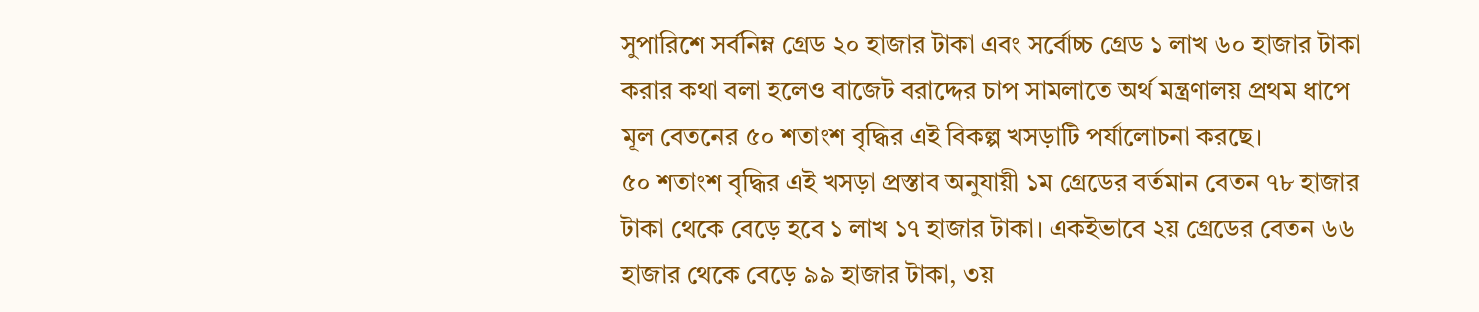সুপারিশে সর্বনিম্ন গ্রেড ২০ হাজার টাকা এবং সর্বোচ্চ গ্রেড ১ লাখ ৬০ হাজার টাকা করার কথা বলা হলেও বাজেট বরাদ্দের চাপ সামলাতে অর্থ মন্ত্রণালয় প্রথম ধাপে মূল বেতনের ৫০ শতাংশ বৃদ্ধির এই বিকল্প খসড়াটি পর্যালোচনা করছে।
৫০ শতাংশ বৃদ্ধির এই খসড়া প্রস্তাব অনুযায়ী ১ম গ্রেডের বর্তমান বেতন ৭৮ হাজার টাকা থেকে বেড়ে হবে ১ লাখ ১৭ হাজার টাকা। একইভাবে ২য় গ্রেডের বেতন ৬৬ হাজার থেকে বেড়ে ৯৯ হাজার টাকা, ৩য়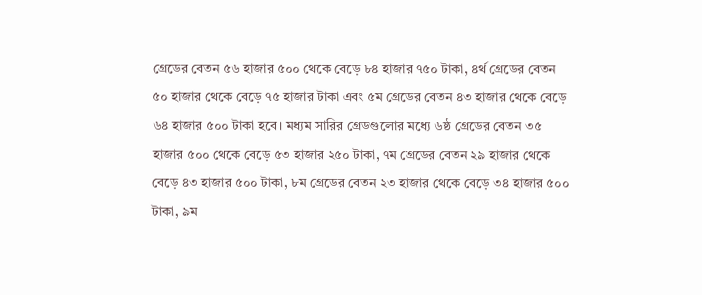গ্রেডের বেতন ৫৬ হাজার ৫০০ থেকে বেড়ে ৮৪ হাজার ৭৫০ টাকা, ৪র্থ গ্রেডের বেতন ৫০ হাজার থেকে বেড়ে ৭৫ হাজার টাকা এবং ৫ম গ্রেডের বেতন ৪৩ হাজার থেকে বেড়ে ৬৪ হাজার ৫০০ টাকা হবে। মধ্যম সারির গ্রেডগুলোর মধ্যে ৬ষ্ঠ গ্রেডের বেতন ৩৫ হাজার ৫০০ থেকে বেড়ে ৫৩ হাজার ২৫০ টাকা, ৭ম গ্রেডের বেতন ২৯ হাজার থেকে বেড়ে ৪৩ হাজার ৫০০ টাকা, ৮ম গ্রেডের বেতন ২৩ হাজার থেকে বেড়ে ৩৪ হাজার ৫০০ টাকা, ৯ম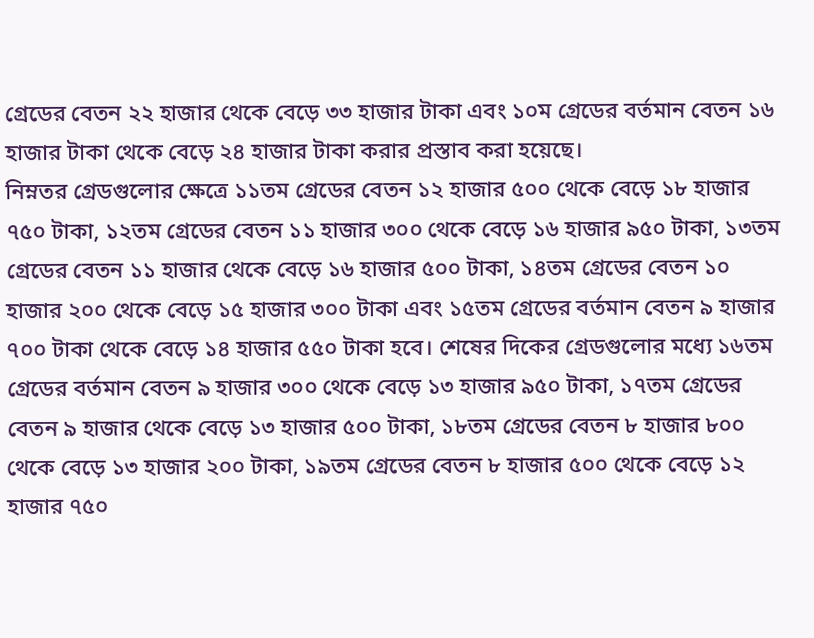গ্রেডের বেতন ২২ হাজার থেকে বেড়ে ৩৩ হাজার টাকা এবং ১০ম গ্রেডের বর্তমান বেতন ১৬ হাজার টাকা থেকে বেড়ে ২৪ হাজার টাকা করার প্রস্তাব করা হয়েছে।
নিম্নতর গ্রেডগুলোর ক্ষেত্রে ১১তম গ্রেডের বেতন ১২ হাজার ৫০০ থেকে বেড়ে ১৮ হাজার ৭৫০ টাকা, ১২তম গ্রেডের বেতন ১১ হাজার ৩০০ থেকে বেড়ে ১৬ হাজার ৯৫০ টাকা, ১৩তম গ্রেডের বেতন ১১ হাজার থেকে বেড়ে ১৬ হাজার ৫০০ টাকা, ১৪তম গ্রেডের বেতন ১০ হাজার ২০০ থেকে বেড়ে ১৫ হাজার ৩০০ টাকা এবং ১৫তম গ্রেডের বর্তমান বেতন ৯ হাজার ৭০০ টাকা থেকে বেড়ে ১৪ হাজার ৫৫০ টাকা হবে। শেষের দিকের গ্রেডগুলোর মধ্যে ১৬তম গ্রেডের বর্তমান বেতন ৯ হাজার ৩০০ থেকে বেড়ে ১৩ হাজার ৯৫০ টাকা, ১৭তম গ্রেডের বেতন ৯ হাজার থেকে বেড়ে ১৩ হাজার ৫০০ টাকা, ১৮তম গ্রেডের বেতন ৮ হাজার ৮০০ থেকে বেড়ে ১৩ হাজার ২০০ টাকা, ১৯তম গ্রেডের বেতন ৮ হাজার ৫০০ থেকে বেড়ে ১২ হাজার ৭৫০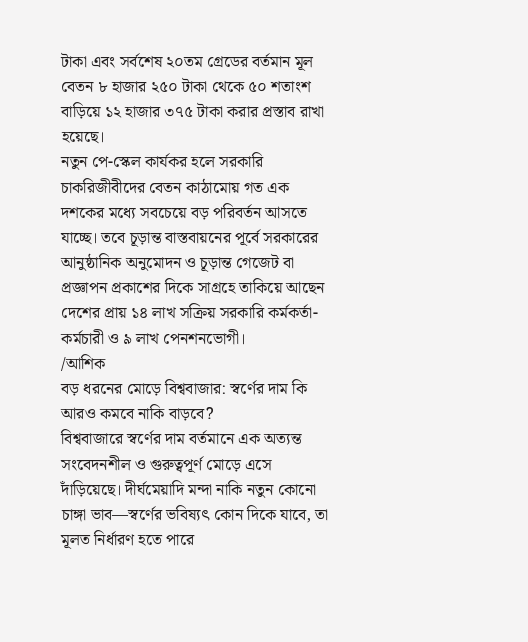টাকা এবং সর্বশেষ ২০তম গ্রেডের বর্তমান মূল বেতন ৮ হাজার ২৫০ টাকা থেকে ৫০ শতাংশ বাড়িয়ে ১২ হাজার ৩৭৫ টাকা করার প্রস্তাব রাখা হয়েছে।
নতুন পে-স্কেল কার্যকর হলে সরকারি চাকরিজীবীদের বেতন কাঠামোয় গত এক দশকের মধ্যে সবচেয়ে বড় পরিবর্তন আসতে যাচ্ছে। তবে চূড়ান্ত বাস্তবায়নের পূর্বে সরকারের আনুষ্ঠানিক অনুমোদন ও চূড়ান্ত গেজেট বা প্রজ্ঞাপন প্রকাশের দিকে সাগ্রহে তাকিয়ে আছেন দেশের প্রায় ১৪ লাখ সক্রিয় সরকারি কর্মকর্তা-কর্মচারী ও ৯ লাখ পেনশনভোগী।
/আশিক
বড় ধরনের মোড়ে বিশ্ববাজার: স্বর্ণের দাম কি আরও কমবে নাকি বাড়বে?
বিশ্ববাজারে স্বর্ণের দাম বর্তমানে এক অত্যন্ত সংবেদনশীল ও গুরুত্বপূর্ণ মোড়ে এসে দাঁড়িয়েছে। দীর্ঘমেয়াদি মন্দা নাকি নতুন কোনো চাঙ্গা ভাব—স্বর্ণের ভবিষ্যৎ কোন দিকে যাবে, তা মূলত নির্ধারণ হতে পারে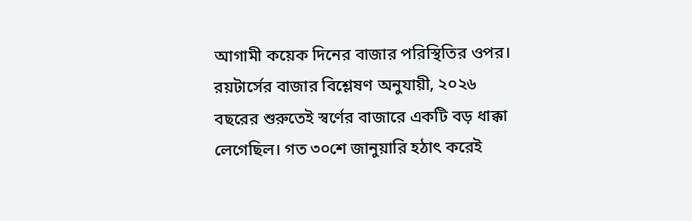আগামী কয়েক দিনের বাজার পরিস্থিতির ওপর। রয়টার্সের বাজার বিশ্লেষণ অনুযায়ী, ২০২৬ বছরের শুরুতেই স্বর্ণের বাজারে একটি বড় ধাক্কা লেগেছিল। গত ৩০শে জানুয়ারি হঠাৎ করেই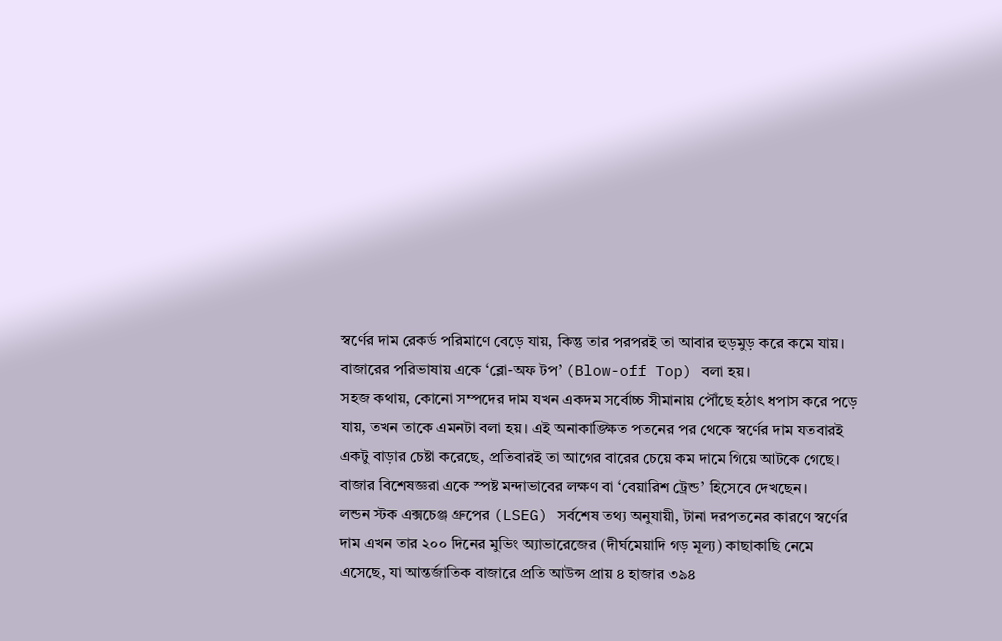স্বর্ণের দাম রেকর্ড পরিমাণে বেড়ে যায়, কিন্তু তার পরপরই তা আবার হুড়মুড় করে কমে যায়। বাজারের পরিভাষায় একে ‘ব্লো-অফ টপ’ (Blow-off Top) বলা হয়।
সহজ কথায়, কোনো সম্পদের দাম যখন একদম সর্বোচ্চ সীমানায় পৌঁছে হঠাৎ ধপাস করে পড়ে যায়, তখন তাকে এমনটা বলা হয়। এই অনাকাঙ্ক্ষিত পতনের পর থেকে স্বর্ণের দাম যতবারই একটু বাড়ার চেষ্টা করেছে, প্রতিবারই তা আগের বারের চেয়ে কম দামে গিয়ে আটকে গেছে। বাজার বিশেষজ্ঞরা একে স্পষ্ট মন্দাভাবের লক্ষণ বা ‘বেয়ারিশ ট্রেন্ড’ হিসেবে দেখছেন।
লন্ডন স্টক এক্সচেঞ্জ গ্রুপের (LSEG) সর্বশেষ তথ্য অনুযায়ী, টানা দরপতনের কারণে স্বর্ণের দাম এখন তার ২০০ দিনের মুভিং অ্যাভারেজের (দীর্ঘমেয়াদি গড় মূল্য) কাছাকাছি নেমে এসেছে, যা আন্তর্জাতিক বাজারে প্রতি আউন্স প্রায় ৪ হাজার ৩৯৪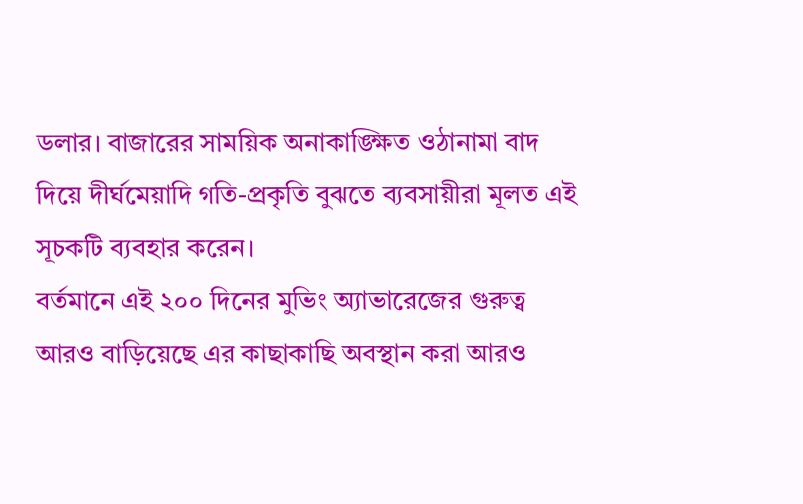ডলার। বাজারের সাময়িক অনাকাঙ্ক্ষিত ওঠানামা বাদ দিয়ে দীর্ঘমেয়াদি গতি-প্রকৃতি বুঝতে ব্যবসায়ীরা মূলত এই সূচকটি ব্যবহার করেন।
বর্তমানে এই ২০০ দিনের মুভিং অ্যাভারেজের গুরুত্ব আরও বাড়িয়েছে এর কাছাকাছি অবস্থান করা আরও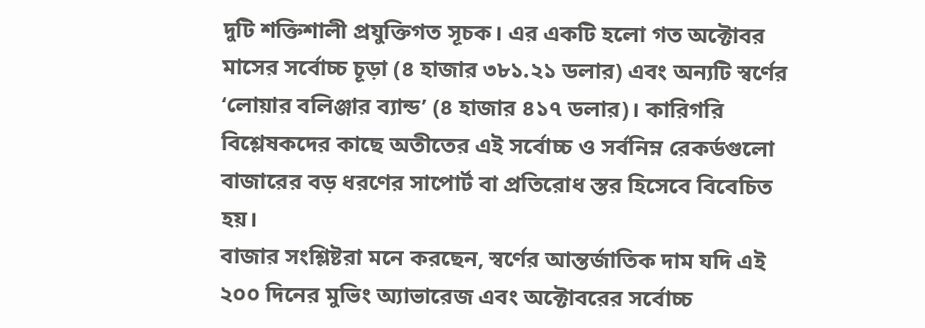দুটি শক্তিশালী প্রযুক্তিগত সূচক। এর একটি হলো গত অক্টোবর মাসের সর্বোচ্চ চূড়া (৪ হাজার ৩৮১.২১ ডলার) এবং অন্যটি স্বর্ণের ‘লোয়ার বলিঞ্জার ব্যান্ড’ (৪ হাজার ৪১৭ ডলার)। কারিগরি বিশ্লেষকদের কাছে অতীতের এই সর্বোচ্চ ও সর্বনিম্ন রেকর্ডগুলো বাজারের বড় ধরণের সাপোর্ট বা প্রতিরোধ স্তর হিসেবে বিবেচিত হয়।
বাজার সংশ্লিষ্টরা মনে করছেন, স্বর্ণের আন্তর্জাতিক দাম যদি এই ২০০ দিনের মুভিং অ্যাভারেজ এবং অক্টোবরের সর্বোচ্চ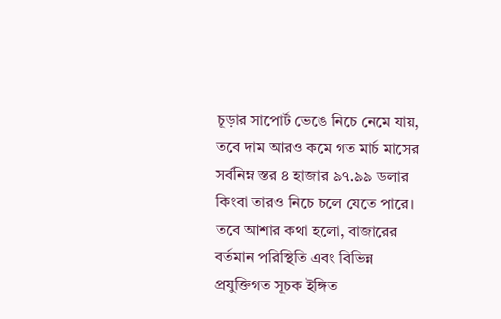চূড়ার সাপোর্ট ভেঙে নিচে নেমে যায়, তবে দাম আরও কমে গত মার্চ মাসের সর্বনিম্ন স্তর ৪ হাজার ৯৭.৯৯ ডলার কিংবা তারও নিচে চলে যেতে পারে।
তবে আশার কথা হলো, বাজারের বর্তমান পরিস্থিতি এবং বিভিন্ন প্রযুক্তিগত সূচক ইঙ্গিত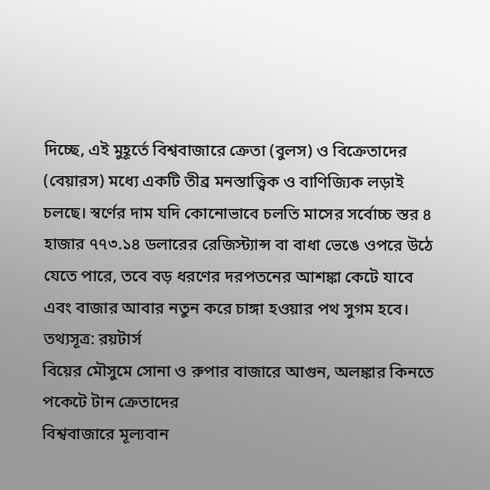দিচ্ছে, এই মুহূর্তে বিশ্ববাজারে ক্রেতা (বুলস) ও বিক্রেতাদের (বেয়ারস) মধ্যে একটি তীব্র মনস্তাত্ত্বিক ও বাণিজ্যিক লড়াই চলছে। স্বর্ণের দাম যদি কোনোভাবে চলতি মাসের সর্বোচ্চ স্তর ৪ হাজার ৭৭৩.১৪ ডলারের রেজিস্ট্যান্স বা বাধা ভেঙে ওপরে উঠে যেতে পারে, তবে বড় ধরণের দরপতনের আশঙ্কা কেটে যাবে এবং বাজার আবার নতুন করে চাঙ্গা হওয়ার পথ সুগম হবে।
তথ্যসূত্র: রয়টার্স
বিয়ের মৌসুমে সোনা ও রুপার বাজারে আগুন, অলঙ্কার কিনতে পকেটে টান ক্রেতাদের
বিশ্ববাজারে মূল্যবান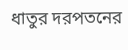ধাতুর দরপতনের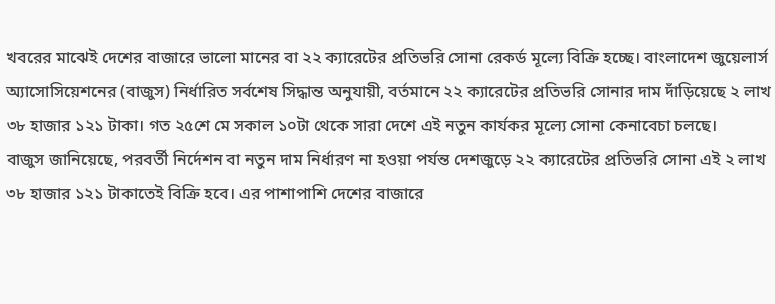খবরের মাঝেই দেশের বাজারে ভালো মানের বা ২২ ক্যারেটের প্রতিভরি সোনা রেকর্ড মূল্যে বিক্রি হচ্ছে। বাংলাদেশ জুয়েলার্স অ্যাসোসিয়েশনের (বাজুস) নির্ধারিত সর্বশেষ সিদ্ধান্ত অনুযায়ী, বর্তমানে ২২ ক্যারেটের প্রতিভরি সোনার দাম দাঁড়িয়েছে ২ লাখ ৩৮ হাজার ১২১ টাকা। গত ২৫শে মে সকাল ১০টা থেকে সারা দেশে এই নতুন কার্যকর মূল্যে সোনা কেনাবেচা চলছে।
বাজুস জানিয়েছে, পরবর্তী নির্দেশন বা নতুন দাম নির্ধারণ না হওয়া পর্যন্ত দেশজুড়ে ২২ ক্যারেটের প্রতিভরি সোনা এই ২ লাখ ৩৮ হাজার ১২১ টাকাতেই বিক্রি হবে। এর পাশাপাশি দেশের বাজারে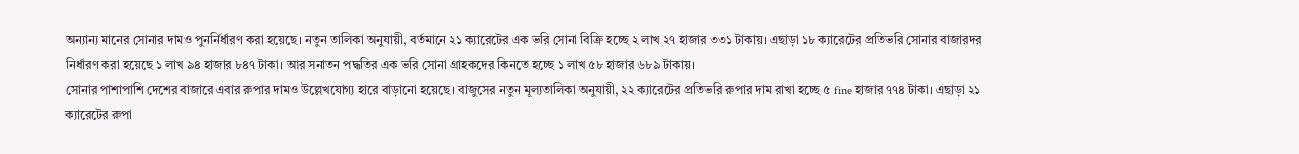অন্যান্য মানের সোনার দামও পুনর্নির্ধারণ করা হয়েছে। নতুন তালিকা অনুযায়ী, বর্তমানে ২১ ক্যারেটের এক ভরি সোনা বিক্রি হচ্ছে ২ লাখ ২৭ হাজার ৩৩১ টাকায়। এছাড়া ১৮ ক্যারেটের প্রতিভরি সোনার বাজারদর নির্ধারণ করা হয়েছে ১ লাখ ৯৪ হাজার ৮৪৭ টাকা। আর সনাতন পদ্ধতির এক ভরি সোনা গ্রাহকদের কিনতে হচ্ছে ১ লাখ ৫৮ হাজার ৬৮৯ টাকায়।
সোনার পাশাপাশি দেশের বাজারে এবার রুপার দামও উল্লেখযোগ্য হারে বাড়ানো হয়েছে। বাজুসের নতুন মূল্যতালিকা অনুযায়ী, ২২ ক্যারেটের প্রতিভরি রুপার দাম রাখা হচ্ছে ৫ fine হাজার ৭৭৪ টাকা। এছাড়া ২১ ক্যারেটের রুপা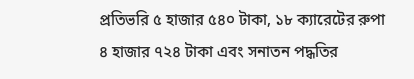প্রতিভরি ৫ হাজার ৫৪০ টাকা, ১৮ ক্যারেটের রুপা ৪ হাজার ৭২৪ টাকা এবং সনাতন পদ্ধতির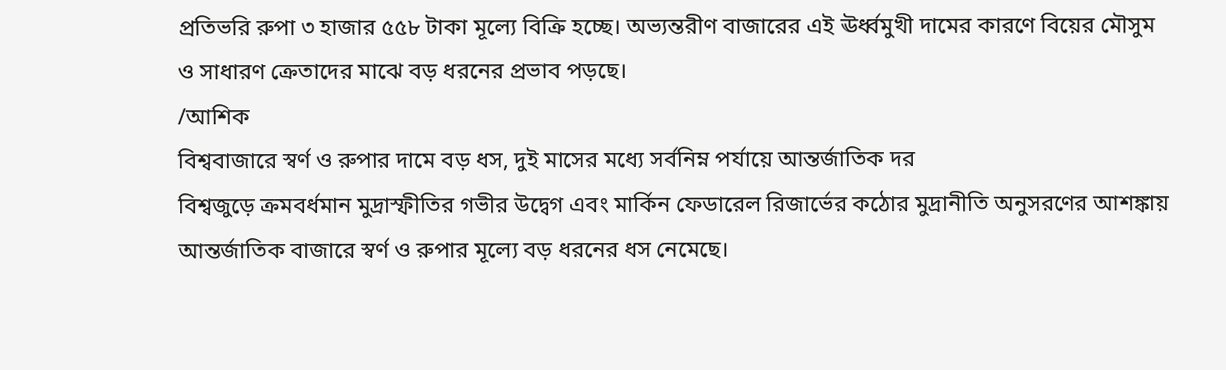প্রতিভরি রুপা ৩ হাজার ৫৫৮ টাকা মূল্যে বিক্রি হচ্ছে। অভ্যন্তরীণ বাজারের এই ঊর্ধ্বমুখী দামের কারণে বিয়ের মৌসুম ও সাধারণ ক্রেতাদের মাঝে বড় ধরনের প্রভাব পড়ছে।
/আশিক
বিশ্ববাজারে স্বর্ণ ও রুপার দামে বড় ধস, দুই মাসের মধ্যে সর্বনিম্ন পর্যায়ে আন্তর্জাতিক দর
বিশ্বজুড়ে ক্রমবর্ধমান মুদ্রাস্ফীতির গভীর উদ্বেগ এবং মার্কিন ফেডারেল রিজার্ভের কঠোর মুদ্রানীতি অনুসরণের আশঙ্কায় আন্তর্জাতিক বাজারে স্বর্ণ ও রুপার মূল্যে বড় ধরনের ধস নেমেছে।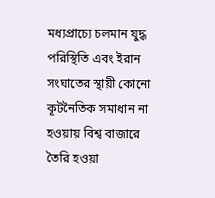মধ্যপ্রাচ্যে চলমান যুদ্ধ পরিস্থিতি এবং ইরান সংঘাতের স্থায়ী কোনো কূটনৈতিক সমাধান না হওয়ায় বিশ্ব বাজারে তৈরি হওয়া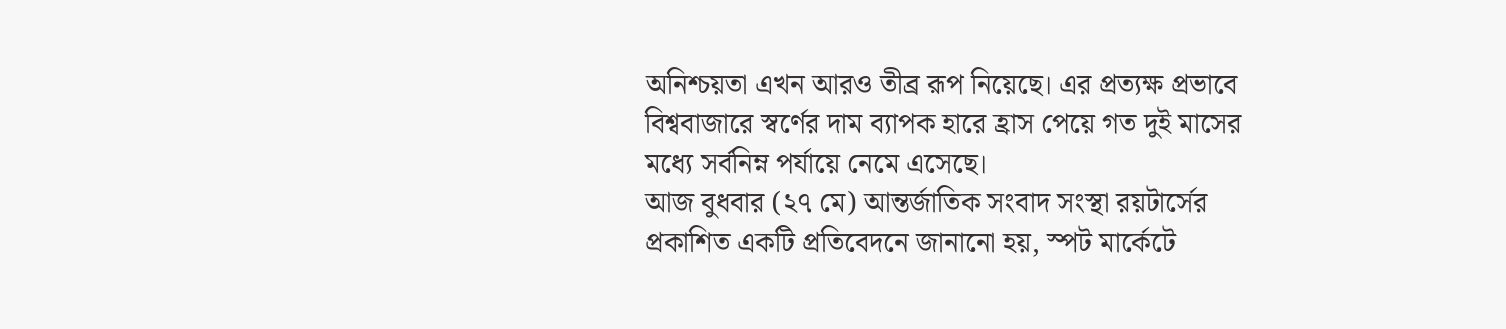অনিশ্চয়তা এখন আরও তীব্র রূপ নিয়েছে। এর প্রত্যক্ষ প্রভাবে বিশ্ববাজারে স্বর্ণের দাম ব্যাপক হারে হ্রাস পেয়ে গত দুই মাসের মধ্যে সর্বনিম্ন পর্যায়ে নেমে এসেছে।
আজ বুধবার (২৭ মে) আন্তর্জাতিক সংবাদ সংস্থা রয়টার্সের প্রকাশিত একটি প্রতিবেদনে জানানো হয়, স্পট মার্কেটে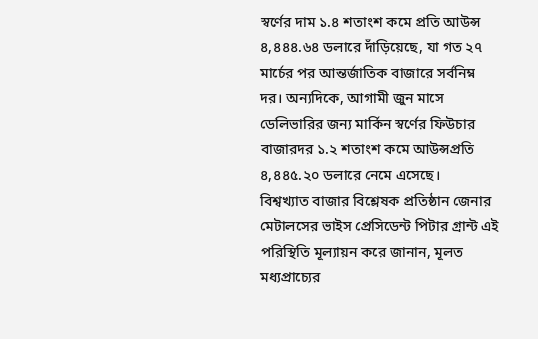স্বর্ণের দাম ১.৪ শতাংশ কমে প্রতি আউন্স ৪,৪৪৪.৬৪ ডলারে দাঁড়িয়েছে, যা গত ২৭ মার্চের পর আন্তর্জাতিক বাজারে সর্বনিম্ন দর। অন্যদিকে, আগামী জুন মাসে ডেলিভারির জন্য মার্কিন স্বর্ণের ফিউচার বাজারদর ১.২ শতাংশ কমে আউন্সপ্রতি ৪,৪৪৫.২০ ডলারে নেমে এসেছে।
বিশ্বখ্যাত বাজার বিশ্লেষক প্রতিষ্ঠান জেনার মেটালসের ভাইস প্রেসিডেন্ট পিটার গ্রান্ট এই পরিস্থিতি মূল্যায়ন করে জানান, মূলত মধ্যপ্রাচ্যের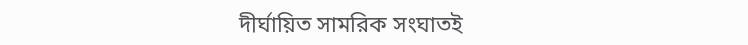দীর্ঘায়িত সামরিক সংঘাতই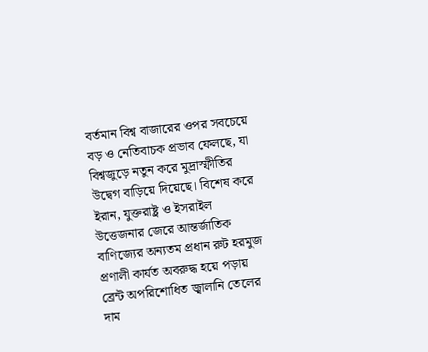বর্তমান বিশ্ব বাজারের ওপর সবচেয়ে বড় ও নেতিবাচক প্রভাব ফেলছে, যা বিশ্বজুড়ে নতুন করে মুদ্রাস্ফীতির উদ্বেগ বাড়িয়ে দিয়েছে। বিশেষ করে ইরান, যুক্তরাষ্ট্র ও ইসরাইল উত্তেজনার জেরে আন্তর্জাতিক বাণিজ্যের অন্যতম প্রধান রুট হরমুজ প্রণালী কার্যত অবরুদ্ধ হয়ে পড়ায় ব্রেন্ট অপরিশোধিত জ্বালানি তেলের দাম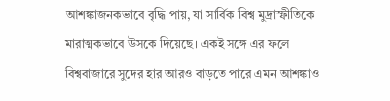আশঙ্কাজনকভাবে বৃদ্ধি পায়, যা সার্বিক বিশ্ব মুদ্রাস্ফীতিকে মারাত্মকভাবে উসকে দিয়েছে। একই সঙ্গে এর ফলে বিশ্ববাজারে সুদের হার আরও বাড়তে পারে এমন আশঙ্কাও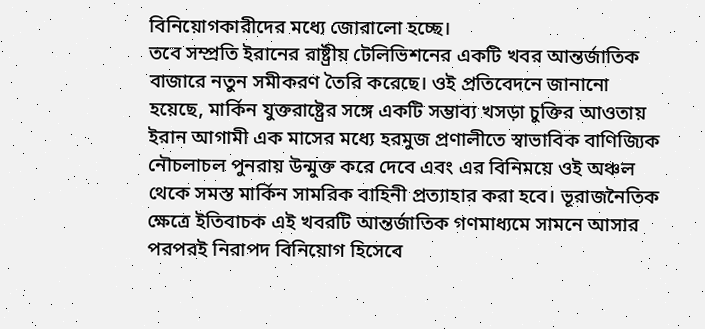বিনিয়োগকারীদের মধ্যে জোরালো হচ্ছে।
তবে সম্প্রতি ইরানের রাষ্ট্রীয় টেলিভিশনের একটি খবর আন্তর্জাতিক বাজারে নতুন সমীকরণ তৈরি করেছে। ওই প্রতিবেদনে জানানো হয়েছে, মার্কিন যুক্তরাষ্ট্রের সঙ্গে একটি সম্ভাব্য খসড়া চুক্তির আওতায় ইরান আগামী এক মাসের মধ্যে হরমুজ প্রণালীতে স্বাভাবিক বাণিজ্যিক নৌচলাচল পুনরায় উন্মুক্ত করে দেবে এবং এর বিনিময়ে ওই অঞ্চল থেকে সমস্ত মার্কিন সামরিক বাহিনী প্রত্যাহার করা হবে। ভূরাজনৈতিক ক্ষেত্রে ইতিবাচক এই খবরটি আন্তর্জাতিক গণমাধ্যমে সামনে আসার পরপরই নিরাপদ বিনিয়োগ হিসেবে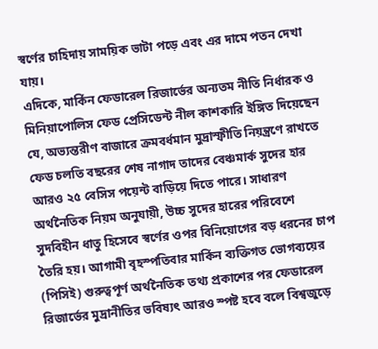স্বর্ণের চাহিদায় সাময়িক ভাটা পড়ে এবং এর দামে পতন দেখা যায়।
এদিকে, মার্কিন ফেডারেল রিজার্ভের অন্যতম নীতি নির্ধারক ও মিনিয়াপোলিস ফেড প্রেসিডেন্ট নীল কাশকারি ইঙ্গিত দিয়েছেন যে, অভ্যন্তরীণ বাজারে ক্রমবর্ধমান মুদ্রাস্ফীতি নিয়ন্ত্রণে রাখতে ফেড চলতি বছরের শেষ নাগাদ তাদের বেঞ্চমার্ক সুদের হার আরও ২৫ বেসিস পয়েন্ট বাড়িয়ে দিতে পারে। সাধারণ অর্থনৈতিক নিয়ম অনুযায়ী, উচ্চ সুদের হারের পরিবেশে সুদবিহীন ধাতু হিসেবে স্বর্ণের ওপর বিনিয়োগের বড় ধরনের চাপ তৈরি হয়। আগামী বৃহস্পতিবার মার্কিন ব্যক্তিগত ভোগব্যয়ের (পিসিই) গুরুত্বপূর্ণ অর্থনৈতিক তথ্য প্রকাশের পর ফেডারেল রিজার্ভের মুদ্রানীতির ভবিষ্যৎ আরও স্পষ্ট হবে বলে বিশ্বজুড়ে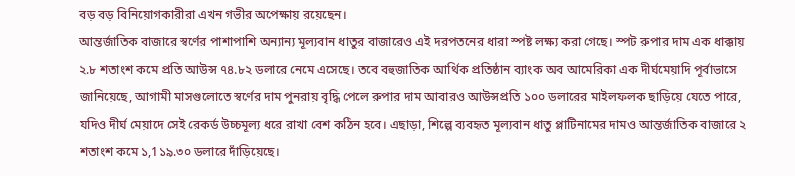বড় বড় বিনিয়োগকারীরা এখন গভীর অপেক্ষায় রয়েছেন।
আন্তর্জাতিক বাজারে স্বর্ণের পাশাপাশি অন্যান্য মূল্যবান ধাতুর বাজারেও এই দরপতনের ধারা স্পষ্ট লক্ষ্য করা গেছে। স্পট রুপার দাম এক ধাক্কায় ২.৮ শতাংশ কমে প্রতি আউন্স ৭৪.৮২ ডলারে নেমে এসেছে। তবে বহুজাতিক আর্থিক প্রতিষ্ঠান ব্যাংক অব আমেরিকা এক দীর্ঘমেয়াদি পূর্বাভাসে জানিয়েছে, আগামী মাসগুলোতে স্বর্ণের দাম পুনরায় বৃদ্ধি পেলে রুপার দাম আবারও আউন্সপ্রতি ১০০ ডলারের মাইলফলক ছাড়িয়ে যেতে পারে, যদিও দীর্ঘ মেয়াদে সেই রেকর্ড উচ্চমূল্য ধরে রাখা বেশ কঠিন হবে। এছাড়া, শিল্পে ব্যবহৃত মূল্যবান ধাতু প্লাটিনামের দামও আন্তর্জাতিক বাজারে ২ শতাংশ কমে ১,1১৯.৩০ ডলারে দাঁড়িয়েছে।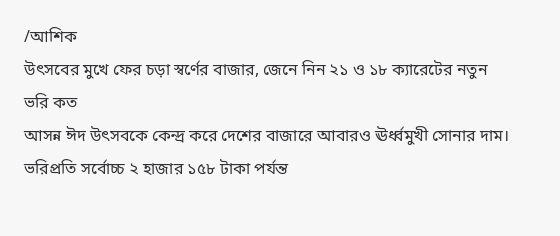/আশিক
উৎসবের মুখে ফের চড়া স্বর্ণের বাজার, জেনে নিন ২১ ও ১৮ ক্যারেটের নতুন ভরি কত
আসন্ন ঈদ উৎসবকে কেন্দ্র করে দেশের বাজারে আবারও ঊর্ধ্বমুখী সোনার দাম। ভরিপ্রতি সর্বোচ্চ ২ হাজার ১৫৮ টাকা পর্যন্ত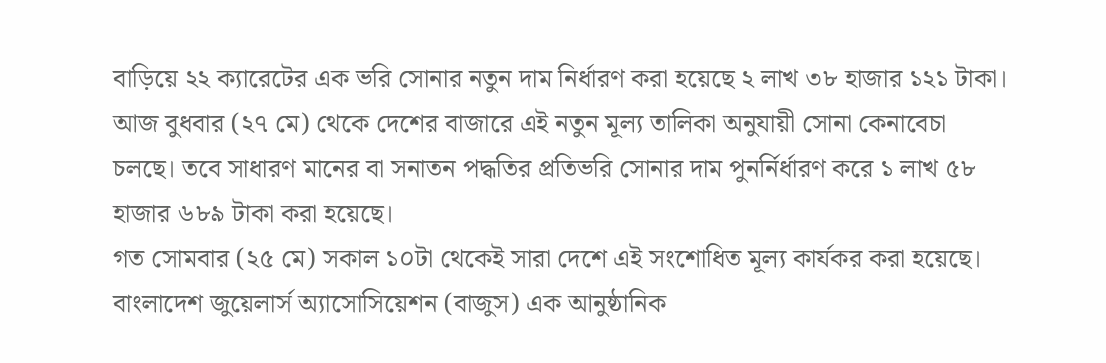বাড়িয়ে ২২ ক্যারেটের এক ভরি সোনার নতুন দাম নির্ধারণ করা হয়েছে ২ লাখ ৩৮ হাজার ১২১ টাকা। আজ বুধবার (২৭ মে) থেকে দেশের বাজারে এই নতুন মূল্য তালিকা অনুযায়ী সোনা কেনাবেচা চলছে। তবে সাধারণ মানের বা সনাতন পদ্ধতির প্রতিভরি সোনার দাম পুনর্নির্ধারণ করে ১ লাখ ৫৮ হাজার ৬৮৯ টাকা করা হয়েছে।
গত সোমবার (২৫ মে) সকাল ১০টা থেকেই সারা দেশে এই সংশোধিত মূল্য কার্যকর করা হয়েছে। বাংলাদেশ জুয়েলার্স অ্যাসোসিয়েশন (বাজুস) এক আনুষ্ঠানিক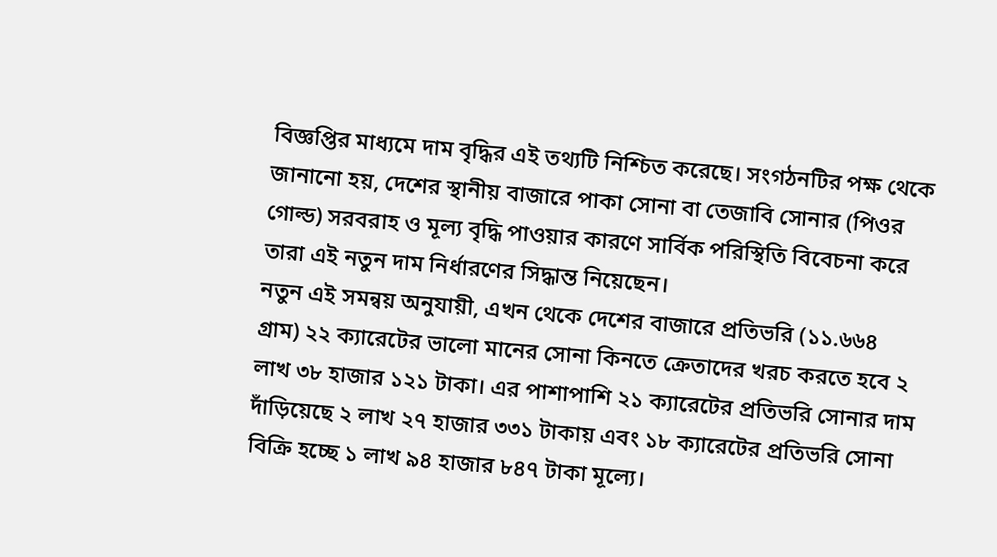বিজ্ঞপ্তির মাধ্যমে দাম বৃদ্ধির এই তথ্যটি নিশ্চিত করেছে। সংগঠনটির পক্ষ থেকে জানানো হয়, দেশের স্থানীয় বাজারে পাকা সোনা বা তেজাবি সোনার (পিওর গোল্ড) সরবরাহ ও মূল্য বৃদ্ধি পাওয়ার কারণে সার্বিক পরিস্থিতি বিবেচনা করে তারা এই নতুন দাম নির্ধারণের সিদ্ধান্ত নিয়েছেন।
নতুন এই সমন্বয় অনুযায়ী, এখন থেকে দেশের বাজারে প্রতিভরি (১১.৬৬৪ গ্রাম) ২২ ক্যারেটের ভালো মানের সোনা কিনতে ক্রেতাদের খরচ করতে হবে ২ লাখ ৩৮ হাজার ১২১ টাকা। এর পাশাপাশি ২১ ক্যারেটের প্রতিভরি সোনার দাম দাঁড়িয়েছে ২ লাখ ২৭ হাজার ৩৩১ টাকায় এবং ১৮ ক্যারেটের প্রতিভরি সোনা বিক্রি হচ্ছে ১ লাখ ৯৪ হাজার ৮৪৭ টাকা মূল্যে।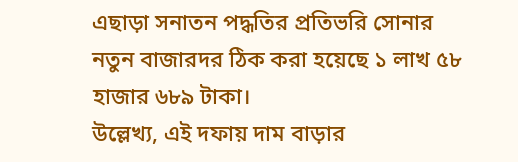এছাড়া সনাতন পদ্ধতির প্রতিভরি সোনার নতুন বাজারদর ঠিক করা হয়েছে ১ লাখ ৫৮ হাজার ৬৮৯ টাকা।
উল্লেখ্য, এই দফায় দাম বাড়ার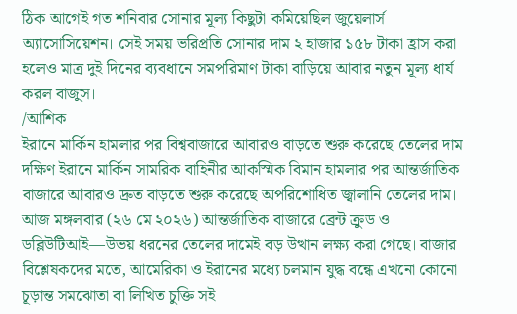ঠিক আগেই গত শনিবার সোনার মূল্য কিছুটা কমিয়েছিল জুয়েলার্স অ্যাসোসিয়েশন। সেই সময় ভরিপ্রতি সোনার দাম ২ হাজার ১৫৮ টাকা হ্রাস করা হলেও মাত্র দুই দিনের ব্যবধানে সমপরিমাণ টাকা বাড়িয়ে আবার নতুন মূল্য ধার্য করল বাজুস।
/আশিক
ইরানে মার্কিন হামলার পর বিশ্ববাজারে আবারও বাড়তে শুরু করেছে তেলের দাম
দক্ষিণ ইরানে মার্কিন সামরিক বাহিনীর আকস্মিক বিমান হামলার পর আন্তর্জাতিক বাজারে আবারও দ্রুত বাড়তে শুরু করেছে অপরিশোধিত জ্বালানি তেলের দাম। আজ মঙ্গলবার (২৬ মে ২০২৬) আন্তর্জাতিক বাজারে ব্রেন্ট ক্রুড ও ডব্লিউটিআই—উভয় ধরনের তেলের দামেই বড় উত্থান লক্ষ্য করা গেছে। বাজার বিশ্লেষকদের মতে, আমেরিকা ও ইরানের মধ্যে চলমান যুদ্ধ বন্ধে এখনো কোনো চূড়ান্ত সমঝোতা বা লিখিত চুক্তি সই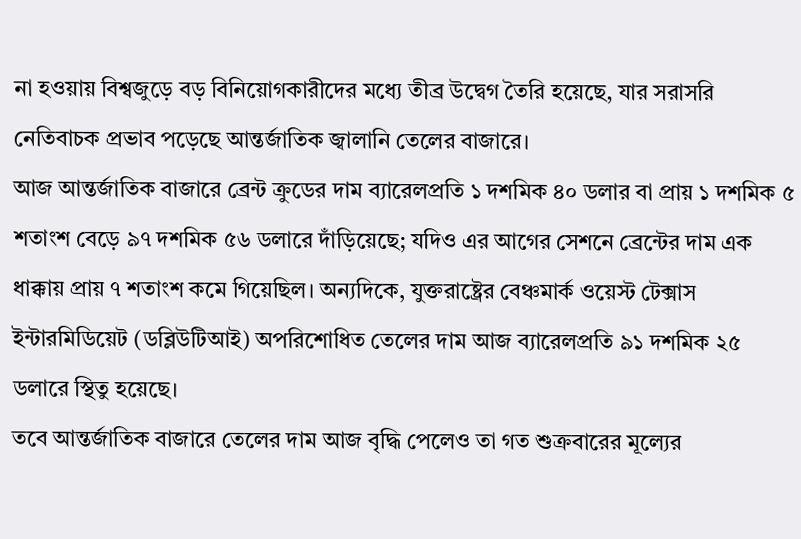না হওয়ায় বিশ্বজুড়ে বড় বিনিয়োগকারীদের মধ্যে তীব্র উদ্বেগ তৈরি হয়েছে, যার সরাসরি নেতিবাচক প্রভাব পড়েছে আন্তর্জাতিক জ্বালানি তেলের বাজারে।
আজ আন্তর্জাতিক বাজারে ব্রেন্ট ক্রুডের দাম ব্যারেলপ্রতি ১ দশমিক ৪০ ডলার বা প্রায় ১ দশমিক ৫ শতাংশ বেড়ে ৯৭ দশমিক ৫৬ ডলারে দাঁড়িয়েছে; যদিও এর আগের সেশনে ব্রেন্টের দাম এক ধাক্কায় প্রায় ৭ শতাংশ কমে গিয়েছিল। অন্যদিকে, যুক্তরাষ্ট্রের বেঞ্চমার্ক ওয়েস্ট টেক্সাস ইন্টারমিডিয়েট (ডব্লিউটিআই) অপরিশোধিত তেলের দাম আজ ব্যারেলপ্রতি ৯১ দশমিক ২৫ ডলারে স্থিতু হয়েছে।
তবে আন্তর্জাতিক বাজারে তেলের দাম আজ বৃদ্ধি পেলেও তা গত শুক্রবারের মূল্যের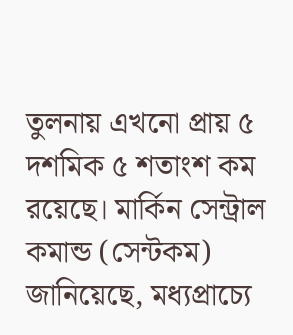তুলনায় এখনো প্রায় ৫ দশমিক ৫ শতাংশ কম রয়েছে। মার্কিন সেন্ট্রাল কমান্ড (সেন্টকম) জানিয়েছে, মধ্যপ্রাচ্যে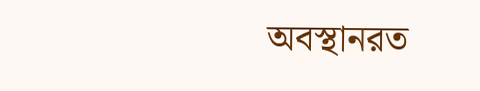অবস্থানরত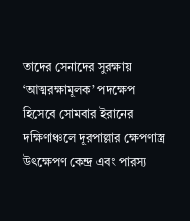তাদের সেনাদের সুরক্ষায় ‘আত্মরক্ষামূলক’ পদক্ষেপ হিসেবে সোমবার ইরানের দক্ষিণাঞ্চলে দূরপাল্লার ক্ষেপণাস্ত্র উৎক্ষেপণ কেন্দ্র এবং পারস্য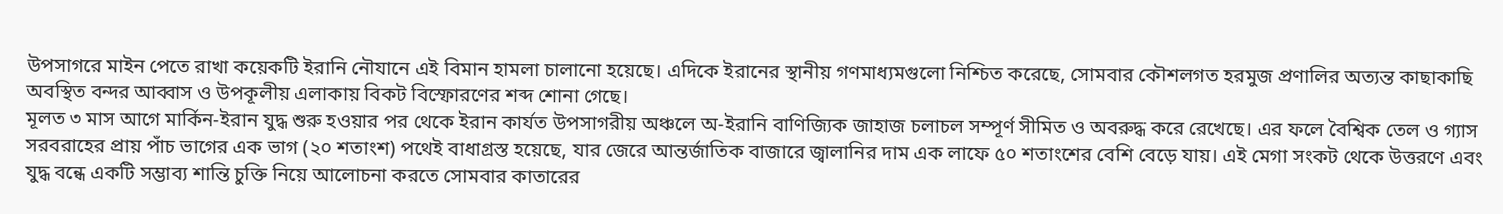উপসাগরে মাইন পেতে রাখা কয়েকটি ইরানি নৌযানে এই বিমান হামলা চালানো হয়েছে। এদিকে ইরানের স্থানীয় গণমাধ্যমগুলো নিশ্চিত করেছে, সোমবার কৌশলগত হরমুজ প্রণালির অত্যন্ত কাছাকাছি অবস্থিত বন্দর আব্বাস ও উপকূলীয় এলাকায় বিকট বিস্ফোরণের শব্দ শোনা গেছে।
মূলত ৩ মাস আগে মার্কিন-ইরান যুদ্ধ শুরু হওয়ার পর থেকে ইরান কার্যত উপসাগরীয় অঞ্চলে অ-ইরানি বাণিজ্যিক জাহাজ চলাচল সম্পূর্ণ সীমিত ও অবরুদ্ধ করে রেখেছে। এর ফলে বৈশ্বিক তেল ও গ্যাস সরবরাহের প্রায় পাঁচ ভাগের এক ভাগ (২০ শতাংশ) পথেই বাধাগ্রস্ত হয়েছে, যার জেরে আন্তর্জাতিক বাজারে জ্বালানির দাম এক লাফে ৫০ শতাংশের বেশি বেড়ে যায়। এই মেগা সংকট থেকে উত্তরণে এবং যুদ্ধ বন্ধে একটি সম্ভাব্য শান্তি চুক্তি নিয়ে আলোচনা করতে সোমবার কাতারের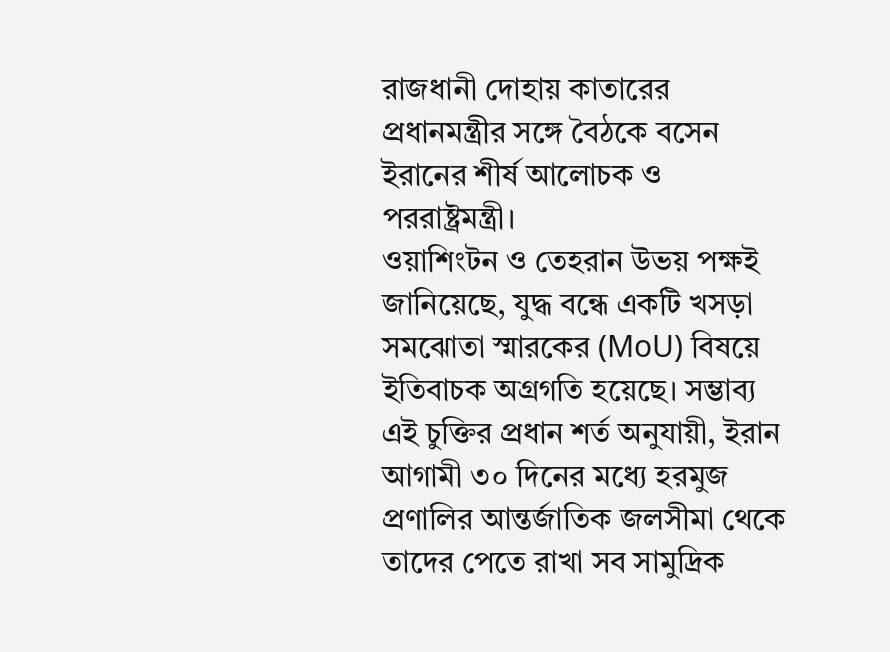রাজধানী দোহায় কাতারের প্রধানমন্ত্রীর সঙ্গে বৈঠকে বসেন ইরানের শীর্ষ আলোচক ও পররাষ্ট্রমন্ত্রী।
ওয়াশিংটন ও তেহরান উভয় পক্ষই জানিয়েছে, যুদ্ধ বন্ধে একটি খসড়া সমঝোতা স্মারকের (MoU) বিষয়ে ইতিবাচক অগ্রগতি হয়েছে। সম্ভাব্য এই চুক্তির প্রধান শর্ত অনুযায়ী, ইরান আগামী ৩০ দিনের মধ্যে হরমুজ প্রণালির আন্তর্জাতিক জলসীমা থেকে তাদের পেতে রাখা সব সামুদ্রিক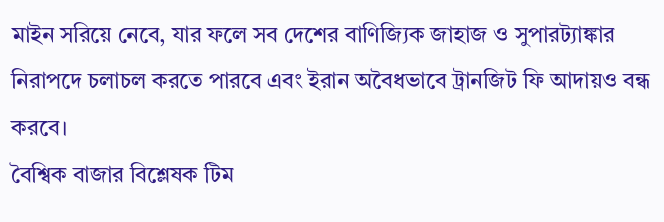মাইন সরিয়ে নেবে, যার ফলে সব দেশের বাণিজ্যিক জাহাজ ও সুপারট্যাঙ্কার নিরাপদে চলাচল করতে পারবে এবং ইরান অবৈধভাবে ট্রানজিট ফি আদায়ও বন্ধ করবে।
বৈশ্বিক বাজার বিশ্লেষক টিম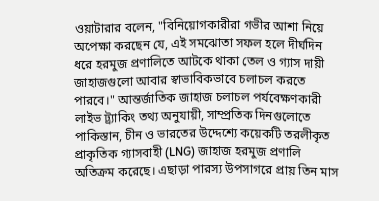ওয়াটারার বলেন, "বিনিয়োগকারীরা গভীর আশা নিয়ে অপেক্ষা করছেন যে, এই সমঝোতা সফল হলে দীর্ঘদিন ধরে হরমুজ প্রণালিতে আটকে থাকা তেল ও গ্যাস দায়ী জাহাজগুলো আবার স্বাভাবিকভাবে চলাচল করতে পারবে।" আন্তর্জাতিক জাহাজ চলাচল পর্যবেক্ষণকারী লাইভ ট্র্যাকিং তথ্য অনুযায়ী, সাম্প্রতিক দিনগুলোতে পাকিস্তান, চীন ও ভারতের উদ্দেশ্যে কয়েকটি তরলীকৃত প্রাকৃতিক গ্যাসবাহী (LNG) জাহাজ হরমুজ প্রণালি অতিক্রম করেছে। এছাড়া পারস্য উপসাগরে প্রায় তিন মাস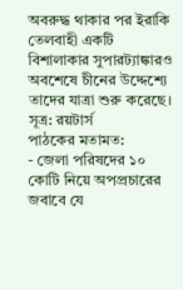অবরুদ্ধ থাকার পর ইরাকি তেলবাহী একটি বিশালাকার সুপারট্যাঙ্কারও অবশেষে চীনের উদ্দেশ্যে তাদের যাত্রা শুরু করেছে।
সূত্র: রয়টার্স
পাঠকের মতামত:
- জেলা পরিষদের ১০ কোটি নিয়ে অপপ্রচারের জবাবে যে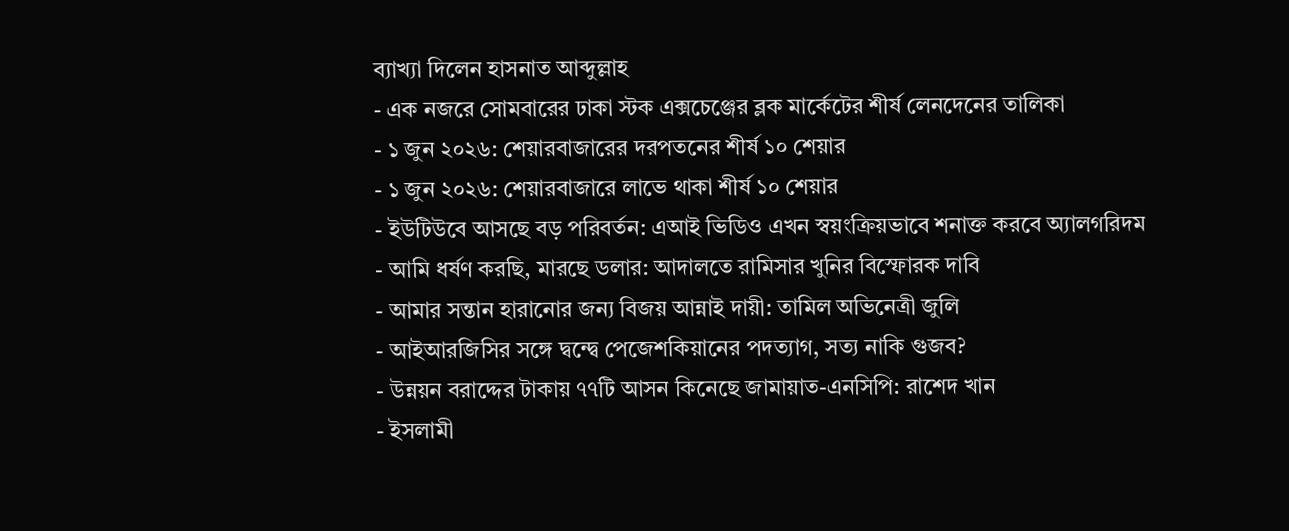ব্যাখ্যা দিলেন হাসনাত আব্দুল্লাহ
- এক নজরে সোমবারের ঢাকা স্টক এক্সচেঞ্জের ব্লক মার্কেটের শীর্ষ লেনদেনের তালিকা
- ১ জুন ২০২৬: শেয়ারবাজারের দরপতনের শীর্ষ ১০ শেয়ার
- ১ জুন ২০২৬: শেয়ারবাজারে লাভে থাকা শীর্ষ ১০ শেয়ার
- ইউটিউবে আসছে বড় পরিবর্তন: এআই ভিডিও এখন স্বয়ংক্রিয়ভাবে শনাক্ত করবে অ্যালগরিদম
- আমি ধর্ষণ করছি, মারছে ডলার: আদালতে রামিসার খুনির বিস্ফোরক দাবি
- আমার সন্তান হারানোর জন্য বিজয় আন্নাই দায়ী: তামিল অভিনেত্রী জুলি
- আইআরজিসির সঙ্গে দ্বন্দ্বে পেজেশকিয়ানের পদত্যাগ, সত্য নাকি গুজব?
- উন্নয়ন বরাদ্দের টাকায় ৭৭টি আসন কিনেছে জামায়াত-এনসিপি: রাশেদ খান
- ইসলামী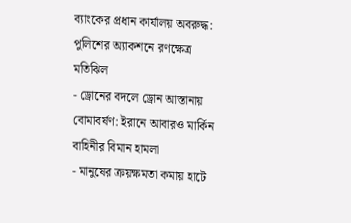ব্যাংকের প্রধান কার্যালয় অবরুদ্ধ: পুলিশের অ্যাকশনে রণক্ষেত্র মতিঝিল
- ড্রোনের বদলে ড্রোন আস্তানায় বোমাবর্ষণ: ইরানে আবারও মার্কিন বাহিনীর বিমান হামলা
- মানুষের ক্রয়ক্ষমতা কমায় হাটে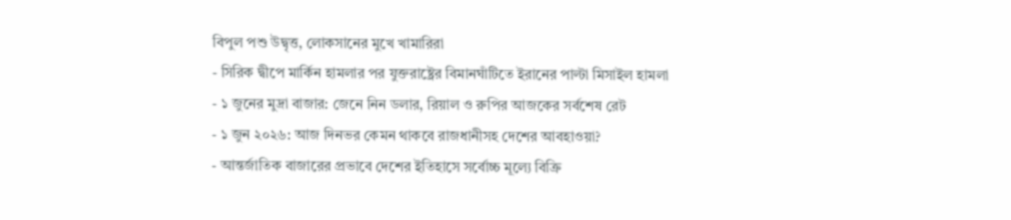বিপুল পশু উদ্বৃত্ত, লোকসানের মুখে খামারিরা
- সিরিক দ্বীপে মার্কিন হামলার পর যুক্তরাষ্ট্রের বিমানঘাঁটিতে ইরানের পাল্টা মিসাইল হামলা
- ১ জুনের মুদ্রা বাজার: জেনে নিন ডলার, রিয়াল ও রুপির আজকের সর্বশেষ রেট
- ১ জুন ২০২৬: আজ দিনভর কেমন থাকবে রাজধানীসহ দেশের আবহাওয়া?
- আন্তর্জাতিক বাজারের প্রভাবে দেশের ইতিহাসে সর্বোচ্চ মূল্যে বিক্রি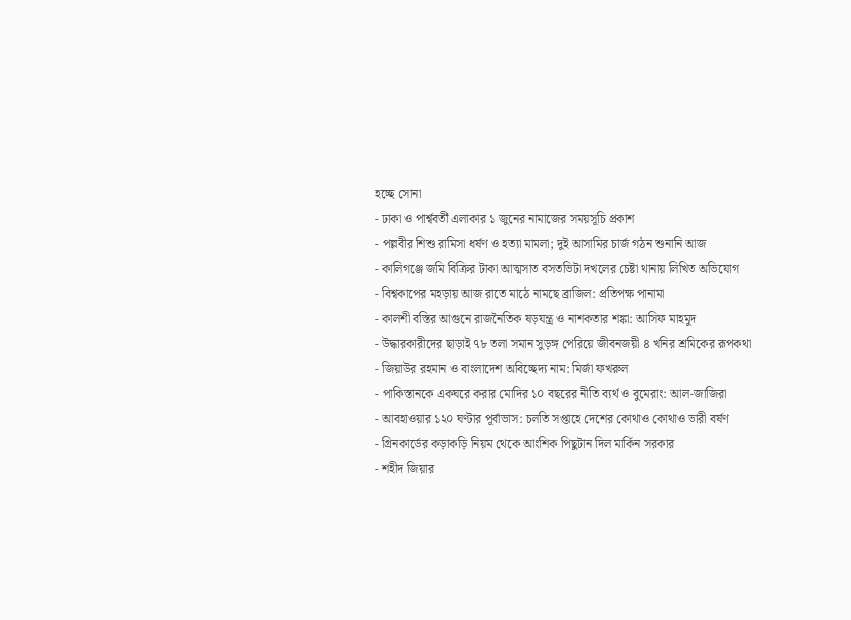হচ্ছে সোনা
- ঢাকা ও পার্শ্ববর্তী এলাকার ১ জুনের নামাজের সময়সূচি প্রকাশ
- পল্লবীর শিশু রামিসা ধর্ষণ ও হত্যা মামলা; দুই আসামির চার্জ গঠন শুনানি আজ
- কালিগঞ্জে জমি বিক্রির টাকা আত্মসাত বসতভিটা দখলের চেষ্টা থানায় লিখিত অভিযোগ
- বিশ্বকাপের মহড়ায় আজ রাতে মাঠে নামছে ব্রাজিল: প্রতিপক্ষ পানামা
- কালশী বস্তির আগুনে রাজনৈতিক ষড়যন্ত্র ও নাশকতার শঙ্কা: আসিফ মাহমুদ
- উদ্ধারকারীদের ছাড়াই ৭৮ তলা সমান সুড়ঙ্গ পেরিয়ে জীবনজয়ী ৪ খনির শ্রমিকের রূপকথা
- জিয়াউর রহমান ও বাংলাদেশ অবিচ্ছেদ্য নাম: মির্জা ফখরুল
- পাকিস্তানকে একঘরে করার মোদির ১০ বছরের নীতি ব্যর্থ ও বুমেরাং: আল-জাজিরা
- আবহাওয়ার ১২০ ঘণ্টার পূর্বাভাস: চলতি সপ্তাহে দেশের কোথাও কোথাও ভারী বর্ষণ
- গ্রিনকার্ডের কড়াকড়ি নিয়ম থেকে আংশিক পিছুটান দিল মার্কিন সরকার
- শহীদ জিয়ার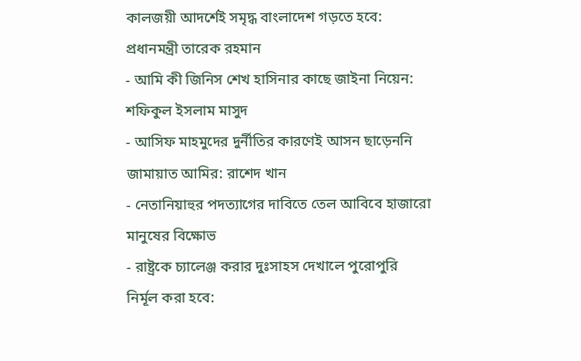কালজয়ী আদর্শেই সমৃদ্ধ বাংলাদেশ গড়তে হবে: প্রধানমন্ত্রী তারেক রহমান
- আমি কী জিনিস শেখ হাসিনার কাছে জাইনা নিয়েন: শফিকুল ইসলাম মাসুদ
- আসিফ মাহমুদের দুর্নীতির কারণেই আসন ছাড়েননি জামায়াত আমির: রাশেদ খান
- নেতানিয়াহুর পদত্যাগের দাবিতে তেল আবিবে হাজারো মানুষের বিক্ষোভ
- রাষ্ট্রকে চ্যালেঞ্জ করার দুঃসাহস দেখালে পুরোপুরি নির্মূল করা হবে: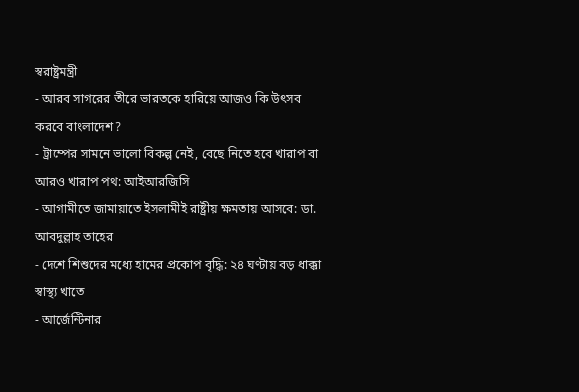স্বরাষ্ট্রমন্ত্রী
- আরব সাগরের তীরে ভারতকে হারিয়ে আজও কি উৎসব করবে বাংলাদেশ?
- ট্রাম্পের সামনে ভালো বিকল্প নেই, বেছে নিতে হবে খারাপ বা আরও খারাপ পথ: আইআরজিসি
- আগামীতে জামায়াতে ইসলামীই রাষ্ট্রীয় ক্ষমতায় আসবে: ডা. আবদুল্লাহ তাহের
- দেশে শিশুদের মধ্যে হামের প্রকোপ বৃদ্ধি: ২৪ ঘণ্টায় বড় ধাক্কা স্বাস্থ্য খাতে
- আর্জেন্টিনার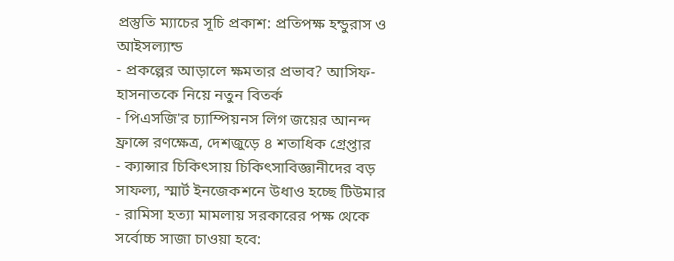প্রস্তুতি ম্যাচের সূচি প্রকাশ: প্রতিপক্ষ হন্ডুরাস ও আইসল্যান্ড
- প্রকল্পের আড়ালে ক্ষমতার প্রভাব? আসিফ-হাসনাতকে নিয়ে নতুন বিতর্ক
- পিএসজি'র চ্যাম্পিয়নস লিগ জয়ের আনন্দ ফ্রান্সে রণক্ষেত্র, দেশজুড়ে ৪ শতাধিক গ্রেপ্তার
- ক্যান্সার চিকিৎসায় চিকিৎসাবিজ্ঞানীদের বড় সাফল্য, স্মার্ট ইনজেকশনে উধাও হচ্ছে টিউমার
- রামিসা হত্যা মামলায় সরকারের পক্ষ থেকে সর্বোচ্চ সাজা চাওয়া হবে: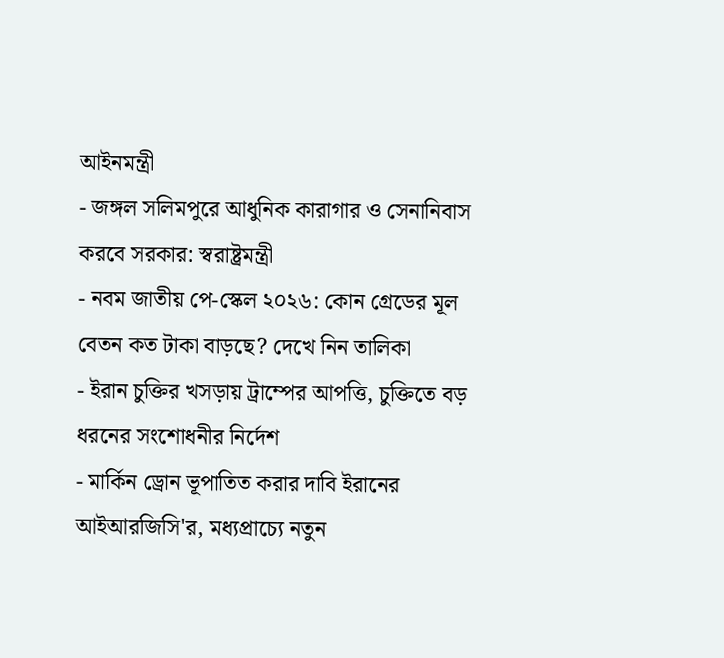আইনমন্ত্রী
- জঙ্গল সলিমপুরে আধুনিক কারাগার ও সেনানিবাস করবে সরকার: স্বরাষ্ট্রমন্ত্রী
- নবম জাতীয় পে-স্কেল ২০২৬: কোন গ্রেডের মূল বেতন কত টাকা বাড়ছে? দেখে নিন তালিকা
- ইরান চুক্তির খসড়ায় ট্রাম্পের আপত্তি, চুক্তিতে বড় ধরনের সংশোধনীর নির্দেশ
- মার্কিন ড্রোন ভূপাতিত করার দাবি ইরানের আইআরজিসি'র, মধ্যপ্রাচ্যে নতুন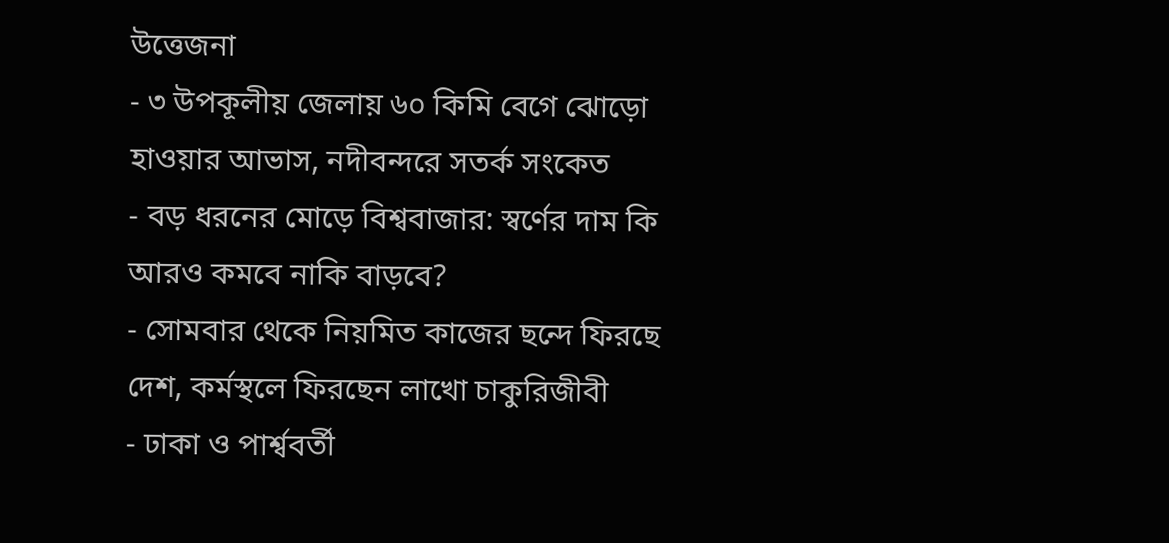উত্তেজনা
- ৩ উপকূলীয় জেলায় ৬০ কিমি বেগে ঝোড়ো হাওয়ার আভাস, নদীবন্দরে সতর্ক সংকেত
- বড় ধরনের মোড়ে বিশ্ববাজার: স্বর্ণের দাম কি আরও কমবে নাকি বাড়বে?
- সোমবার থেকে নিয়মিত কাজের ছন্দে ফিরছে দেশ, কর্মস্থলে ফিরছেন লাখো চাকুরিজীবী
- ঢাকা ও পার্শ্ববর্তী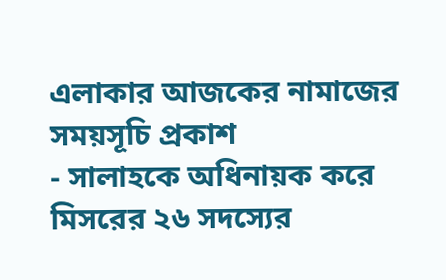এলাকার আজকের নামাজের সময়সূচি প্রকাশ
- সালাহকে অধিনায়ক করে মিসরের ২৬ সদস্যের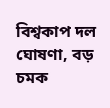বিশ্বকাপ দল ঘোষণা, বড় চমক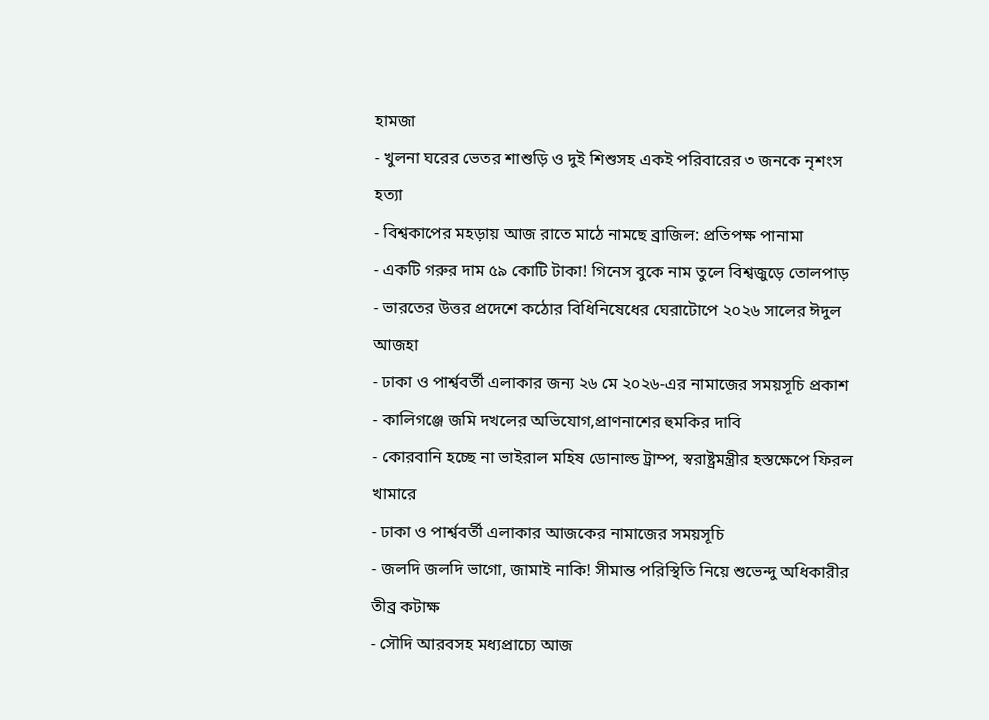হামজা
- খুলনা ঘরের ভেতর শাশুড়ি ও দুই শিশুসহ একই পরিবারের ৩ জনকে নৃশংস হত্যা
- বিশ্বকাপের মহড়ায় আজ রাতে মাঠে নামছে ব্রাজিল: প্রতিপক্ষ পানামা
- একটি গরুর দাম ৫৯ কোটি টাকা! গিনেস বুকে নাম তুলে বিশ্বজুড়ে তোলপাড়
- ভারতের উত্তর প্রদেশে কঠোর বিধিনিষেধের ঘেরাটোপে ২০২৬ সালের ঈদুল আজহা
- ঢাকা ও পার্শ্ববর্তী এলাকার জন্য ২৬ মে ২০২৬-এর নামাজের সময়সূচি প্রকাশ
- কালিগঞ্জে জমি দখলের অভিযোগ,প্রাণনাশের হুমকির দাবি
- কোরবানি হচ্ছে না ভাইরাল মহিষ ডোনাল্ড ট্রাম্প, স্বরাষ্ট্রমন্ত্রীর হস্তক্ষেপে ফিরল খামারে
- ঢাকা ও পার্শ্ববর্তী এলাকার আজকের নামাজের সময়সূচি
- জলদি জলদি ভাগো, জামাই নাকি! সীমান্ত পরিস্থিতি নিয়ে শুভেন্দু অধিকারীর তীব্র কটাক্ষ
- সৌদি আরবসহ মধ্যপ্রাচ্যে আজ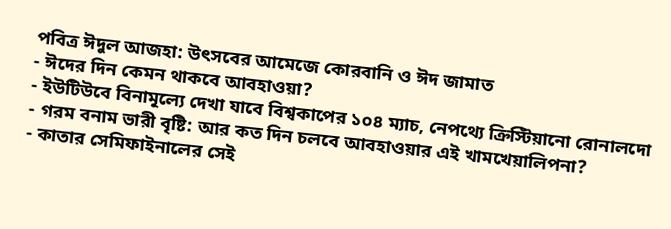পবিত্র ঈদুল আজহা: উৎসবের আমেজে কোরবানি ও ঈদ জামাত
- ঈদের দিন কেমন থাকবে আবহাওয়া?
- ইউটিউবে বিনামূল্যে দেখা যাবে বিশ্বকাপের ১০৪ ম্যাচ, নেপথ্যে ক্রিস্টিয়ানো রোনালদো
- গরম বনাম ভারী বৃষ্টি: আর কত দিন চলবে আবহাওয়ার এই খামখেয়ালিপনা?
- কাতার সেমিফাইনালের সেই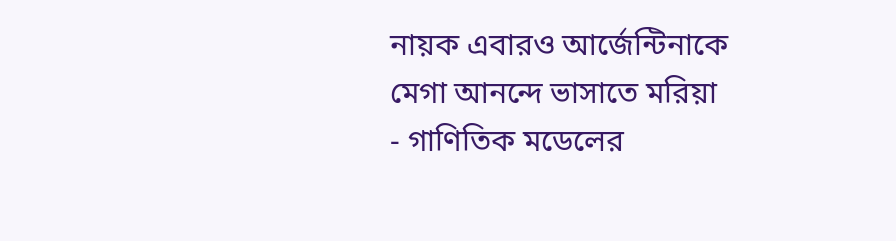নায়ক এবারও আর্জেন্টিনাকে মেগা আনন্দে ভাসাতে মরিয়া
- গাণিতিক মডেলের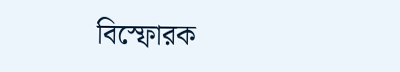বিস্ফোরক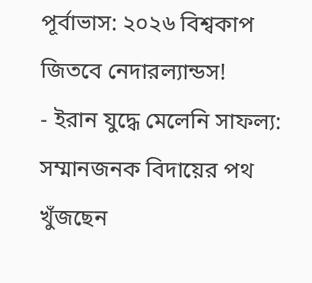পূর্বাভাস: ২০২৬ বিশ্বকাপ জিতবে নেদারল্যান্ডস!
- ইরান যুদ্ধে মেলেনি সাফল্য: সম্মানজনক বিদায়ের পথ খুঁজছেন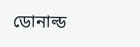ডোনাল্ড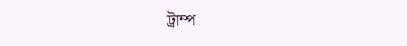ট্রাম্প